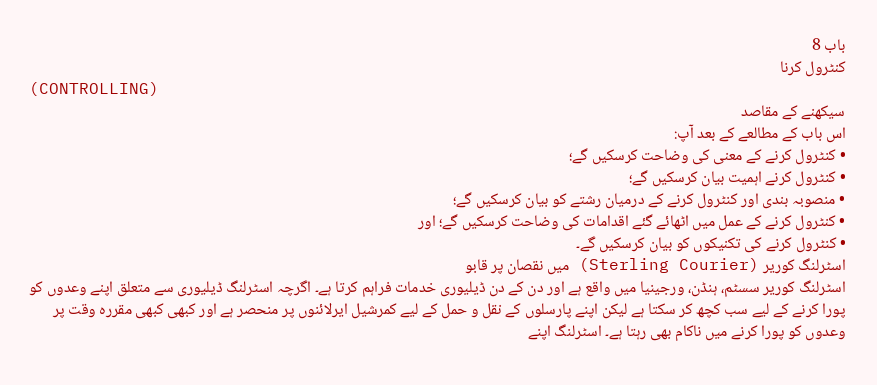باب 8
کنٹرول کرنا
(CONTROLLING)
سیکھنے کے مقاصد
اس باب کے مطالعے کے بعد آپ:
• کنٹرول کرنے کے معنی کی وضاحت کرسکیں گے؛
• کنٹرول کرنے اہمیت بیان کرسکیں گے؛
• منصوبہ بندی اور کنٹرول کرنے کے درمیان رشتے کو بیان کرسکیں گے؛
• کنٹرول کرنے کے عمل میں اٹھائے گئے اقدامات کی وضاحت کرسکیں گے؛ اور
• کنٹرول کرنے کی تکنیکوں کو بیان کرسکیں گے۔
اسٹرلنگ کوریر (Sterling Courier) میں نقصان پر قابو
اسٹرلنگ کوریر سسٹم، ہنڈن، ورجینیا میں واقع ہے اور دن کے دن ڈیلیوری خدمات فراہم کرتا ہے۔ اگرچہ اسٹرلنگ ڈیلیوری سے متعلق اپنے وعدوں کو پورا کرنے کے لیے سب کچھ کر سکتا ہے لیکن اپنے پارسلوں کے نقل و حمل کے لیے کمرشیل ایرلائنوں پر منحصر ہے اور کبھی کبھی مقررہ وقت پر وعدوں کو پورا کرنے میں ناکام بھی رہتا ہے۔ اسٹرلنگ اپنے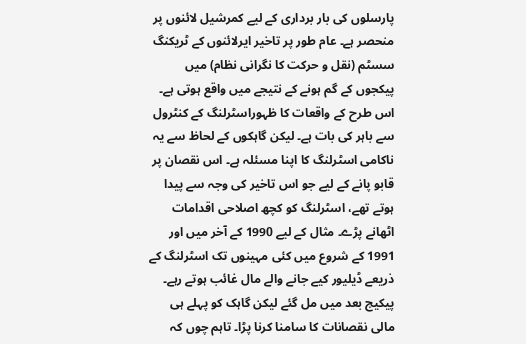پارسلوں کی بار برداری کے لیے کمرشیل لائنوں پر منحصر ہے۔ عام طور پر تاخیر ایرلائنوں کے ٹریکنگ سسٹم (نقل و حرکت کا نگرانی نظام) میں پیکجوں کے گم ہونے کے نتیجے میں واقع ہوتی ہے۔ اس طرح کے واقعات کا ظہوراسٹرلنگ کے کنٹرول سے باہر کی بات ہے۔ لیکن گاہکوں کے لحاظ سے یہ ناکامی اسٹرلنگ کا اپنا مسئلہ ہے۔ اس نقصان پر قابو پانے کے لیے جو اس تاخیر کی وجہ سے پیدا ہوتے تھے، اسٹرلنگ کو کچھ اصلاحی اقدامات اٹھانے پڑے۔ مثال کے لیے 1990 کے آخر میں اور 1991 کے شروع میں کئی مہینوں تک اسٹرلنگ کے ذریعے ڈیلیور کیے جانے والے مال غائب ہوتے رہے۔ پیکیج بعد میں مل گئے لیکن گاہک کو پہلے ہی مالی نقصانات کا سامنا کرنا پڑا۔ تاہم چوں کہ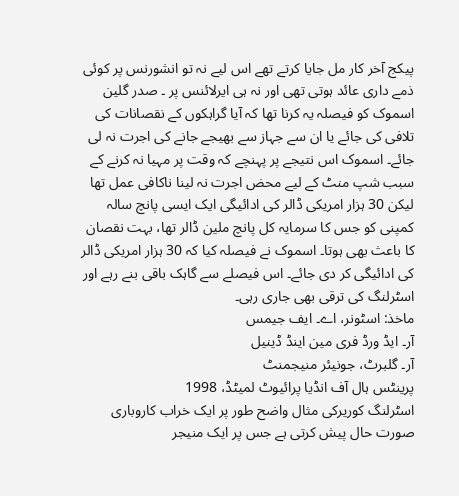پیکج آخر کار مل جایا کرتے تھے اس لیے نہ تو انشورنس پر کوئی ذمے داری عائد ہوتی تھی اور نہ ہی ایرلائنس پر ۔ صدر گلین اسموک کو فیصلہ یہ کرنا تھا کہ آیا گراہکوں کے نقصانات کی تلافی کی جائے یا ان سے جہاز سے بھیجے جانے کی اجرت نہ لی جائے۔ اسموک اس نتیجے پر پہنچے کہ وقت پر مہیا نہ کرنے کے سبب شپ منٹ کے لیے محض اجرت نہ لینا ناکافی عمل تھا لیکن 30 ہزار امریکی ڈالر کی ادائیگی ایک ایسی پانچ سالہ کمپنی کو جس کا سرمایہ کل پانچ ملین ڈالر تھا، بہت نقصان کا باعث بھی ہوتا۔ اسموک نے فیصلہ کیا کہ 30 ہزار امریکی ڈالر کی ادائیگی کر دی جائے۔ اس فیصلے سے گاہک باقی بنے رہے اور اسٹرلنگ کی ترقی بھی جاری رہی۔
ماخذ: اسٹونر، اے۔ ایف جیمس
آر۔ ایڈ ورڈ فری مین اینڈ ڈینیل
آر۔ گلبرٹ، جونیئر منیجمنٹ
پرینٹس ہال آف انڈیا پرائیوٹ لمیٹڈ، 1998
اسٹرلنگ کوریرکی مثال واضح طور پر ایک خراب کاروباری صورت حال پیش کرتی ہے جس پر ایک منیجر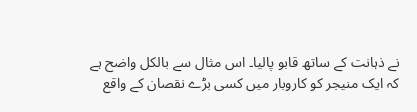نے ذہانت کے ساتھ قابو پالیا۔ اس مثال سے بالکل واضح ہے کہ ایک منیجر کو کاروبار میں کسی بڑے نقصان کے واقع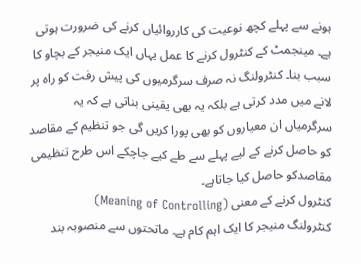ہونے سے پہلے کچھ نوعیت کی کارروائیاں کرنے کی ضرورت ہوتی ہے۔ مینجمٹ کے کنٹرول کرنے کا عمل یہاں ایک منیجر کے بچاو کا سبب بنا۔ کنٹرولنگ نہ صرف سرگرمیوں کی پیش رفت کو راہ پر لانے میں مدد کرتی ہے بلکہ یہ بھی یقینی بناتی ہے کہ یہ سرگرمیاں ان معیاروں کو بھی پورا کریں گی جو تنظیم کے مقاصد کو حاصل کرنے کے لیے پہلے سے طے کیے جاچکے اس طرح تنظیمی مقاصدکو حاصل کیا جاتاہے۔
کنٹرول کرنے کے معنی (Meaning of Controlling)
کنٹرولنگ منیجر کا ایک اہم کام ہے۔ ماتحتوں سے منصوبہ بند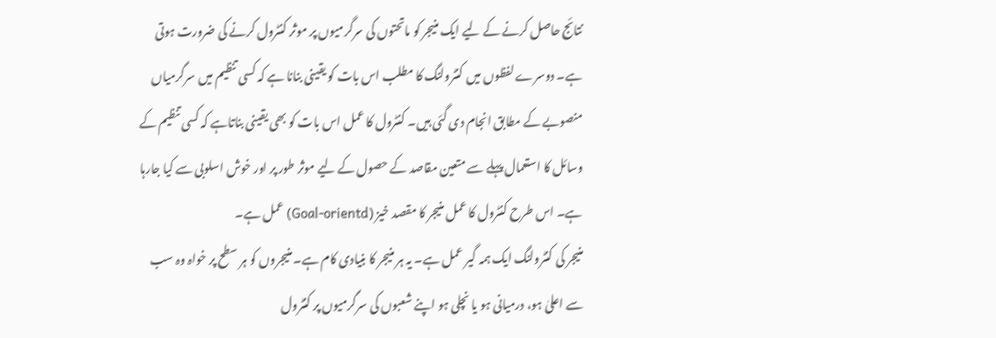نتائج حاصل کرنے کے لیے ایک منیجر کو ماتحتوں کی سرگرمیوں پر موثر کنٹرول کرنے کی ضرورت ہوتی ہے۔ دوسرے لفظوں میں کنٹرولنگ کا مطلب اس بات کو یقینی بنانا ہے کہ کسی تنظیم میں سرگرمیاں منصوبے کے مطابق انجام دی گئی ہیں۔ کنٹرول کا عمل اس بات کو بھی یقینی بناتاہے کہ کسی تنظیم کے وسائل کا استعمال پہلے سے متعین مقاصد کے حصول کے لیے موثر طور پر اور خوش اسلوبی سے کیا جارہا ہے۔ اس طرح کنٹرول کا عمل منیجر کا مقصد خیز (Goal-orientd) عمل ہے۔
منیجر کی کنٹرولنگ ایک ہمہ گیر عمل ہے۔ یہ ہر منیجر کا بنیادی کام ہے۔ منیجروں کو ہر سطح پر خواہ وہ سب سے اعلیٰ ہو، درمیانی ہو یا نچلی ہو اپنے شعبوں کی سرگرمیوں پر کنٹرول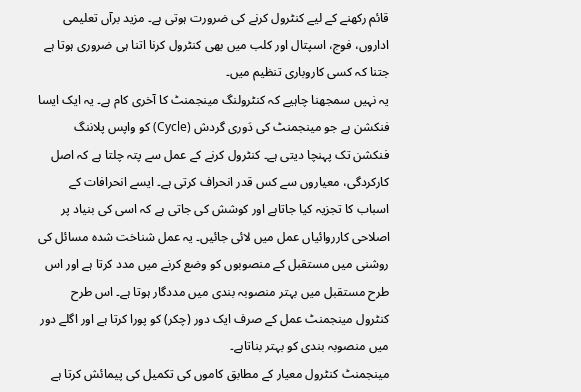قائم رکھنے کے لیے کنٹرول کرنے کی ضرورت ہوتی ہے۔ مزید برآں تعلیمی اداروں، فوج، اسپتال اور کلب میں بھی کنٹرول کرنا اتنا ہی ضروری ہوتا ہے جتنا کہ کسی کاروباری تنظیم میں۔
یہ نہیں سمجھنا چاہیے کہ کنٹرولنگ مینجمنٹ کا آخری کام ہے۔ یہ ایک ایسا فنکشن ہے جو مینجمنٹ کی دَوری گردش (Cycle) کو واپس پلاننگ فنکشن تک پہنچا دیتی ہے۔ کنٹرول کرنے کے عمل سے پتہ چلتا ہے کہ اصل کارکردگی، معیاروں سے کس قدر انحراف کرتی ہے۔ ایسے انحرافات کے اسباب کا تجزیہ کیا جاتاہے اور کوشش کی جاتی ہے کہ اسی کی بنیاد پر اصلاحی کارروائیاں عمل میں لائی جائیں۔ یہ عمل شناخت شدہ مسائل کی روشنی میں مستقبل کے منصوبوں کو وضع کرنے میں مدد کرتا ہے اور اس طرح مستقبل میں بہتر منصوبہ بندی میں مددگار ہوتا ہے۔ اس طرح کنٹرول مینجمنٹ عمل کے صرف ایک دور (چکر) کو پورا کرتا ہے اور اگلے دور میں منصوبہ بندی کو بہتر بناتاہے۔
مینجمنٹ کنٹرول معیار کے مطابق کاموں کی تکمیل کی پیمائش کرتا ہے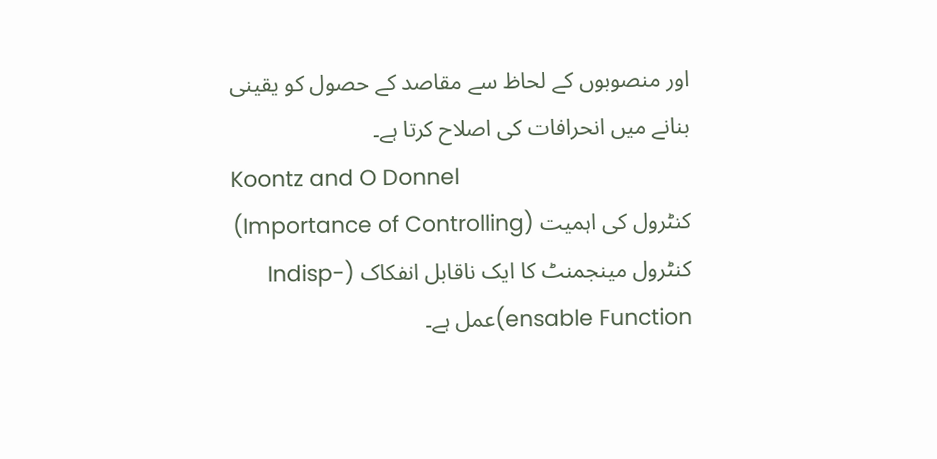اور منصوبوں کے لحاظ سے مقاصد کے حصول کو یقینی بنانے میں انحرافات کی اصلاح کرتا ہے۔
Koontz and O Donnel
کنٹرول کی اہمیت (Importance of Controlling)
کنٹرول مینجمنٹ کا ایک ناقابل انفکاک (Indisp- ensable Function)عمل ہے۔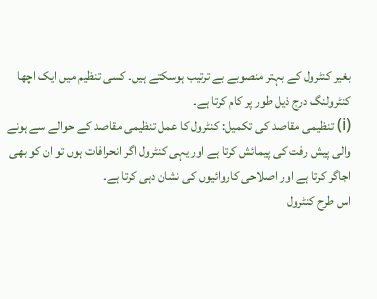بغیر کنٹرول کے بہتر منصوبے بے ترتیب ہوسکتے ہیں۔ کسی تنظیم میں ایک اچھا کنٹرولنگ درج ذیل طور پر کام کرتا ہے۔
(i) تنظیمی مقاصد کی تکمیل: کنٹرول کا عمل تنظیمی مقاصد کے حوالے سے ہونے والی پیش رفت کی پیمائش کرتا ہے اور یہی کنٹرول اگر انحرافات ہوں تو ان کو بھی اجاگر کرتا ہے اور اصلاحی کاروائیوں کی نشان دہی کرتا ہے۔
اس طرح کنٹرول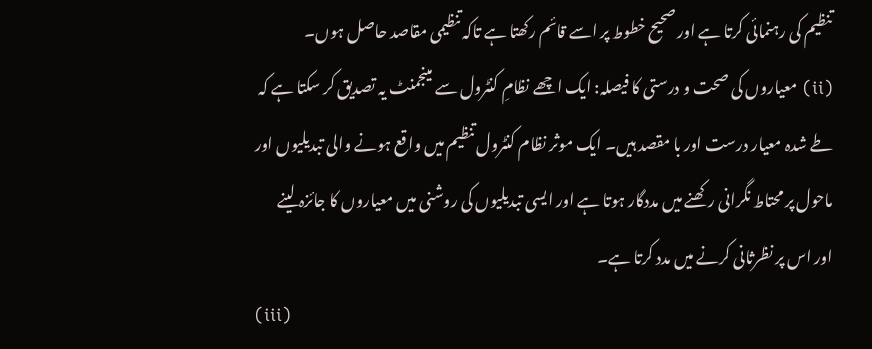تنظیم کی رہنمائی کرتا ہے اور صحیح خطوط پر اسے قائم رکھتا ہے تاکہ تنظیمی مقاصد حاصل ہوں۔
(ii) معیاروں کی صحت و درستی کا فیصلہ: ایک اچھے نظامِ کنٹرول سے مینجمنٹ یہ تصدیق کر سکتا ہے کہ طے شدہ معیار درست اور با مقصد ہیں۔ ایک موثر نظام کنٹرول تنظیم میں واقع ہونے والی تبدیلیوں اور ماحول پر محتاط نگرانی رکھنے میں مددگار ہوتا ہے اور ایسی تبدیلیوں کی روشنی میں معیاروں کا جائزہ لینے اور اس پر نظرثانی کرنے میں مدد کرتا ہے۔
(iii)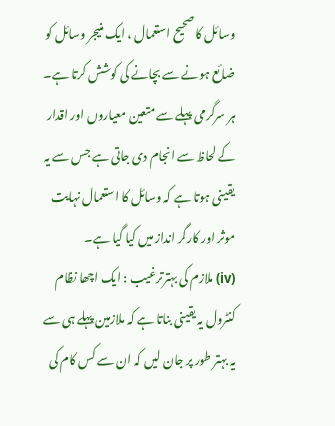وسائل کا صحیح استعمال ، ایک منیجر وسائل کو ضائع ہونے سے بچانے کی کوشش کرتا ہے۔ ہر سرگرمی پہلے سے متعین معیاروں اور اقدار کے لحاظ سے انجام دی جاتی ہے جس سے یہ یقینی ہوتا ہے کہ وسائل کا استعمال نہایت موثر اور کارگر انداز میں کیا گیا ہے۔
(iv) ملازم کی بہترترغیب : ایک اچھا نظام کنٹرول یہ یقینی بناتا ہے کہ ملازمین پہلے ہی سے یہ بہتر طور پر جان لیں کہ ان سے کس کام کی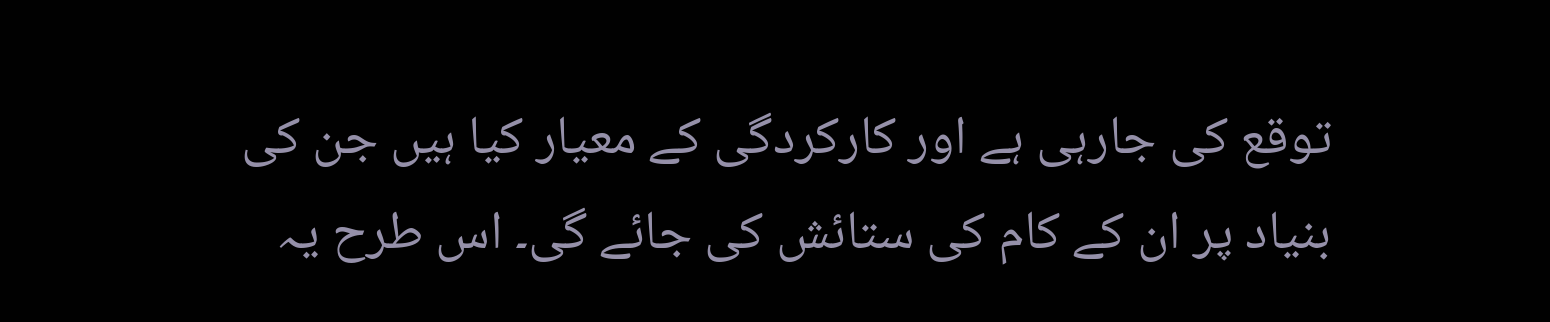توقع کی جارہی ہے اور کارکردگی کے معیار کیا ہیں جن کی بنیاد پر ان کے کام کی ستائش کی جائے گی۔ اس طرح یہ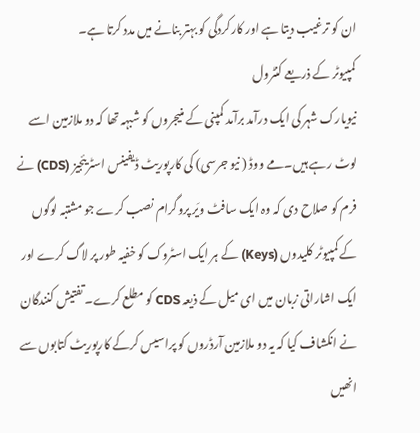ان کو ترغیب دیتا ہے اور کارکردگی کو بہتر بنانے میں مدد کرتا ہے۔
کمپیوٹر کے ذریعے کنٹرول
نیویارک شہر کی ایک درآمد برآمد کمپنی کے منیجروں کو شبہہ تھا کہ دو ملازمین اسے لوٹ رہے ہیں۔مے ووڈ ( نیو جرسی) کی کارپوریٹ ڈیفینس اسٹریئجیز (CDS) نے فرم کو صلاح دی کہ وہ ایک سافٹ ویَر پروگرام نصب کرے جو مشتبہ لوگوں کے کمپیوٹر کلیدوں (Keys) کے ہر ایک اسٹروک کو خفیہ طور پر لاگ کرے اور ایک اشاراتی زبان میں ای میل کے ذیعہ CDS کو مطلع کرے۔ تفتیش کنندگان نے انکشاف کیا کہ یہ دو ملازمین آرڈروں کو پراسیس کرکے کارپوریٹ کتابوں سے انھیں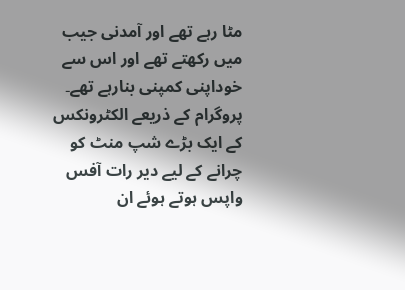مٹا رہے تھے اور آمدنی جیب میں رکھتے تھے اور اس سے خوداپنی کمپنی بنارہے تھے۔ پروگرام کے ذریعے الکٹرونکس کے ایک بڑے شپ منٹ کو چرانے کے لیے دیر رات آفس واپس ہوتے ہوئے ان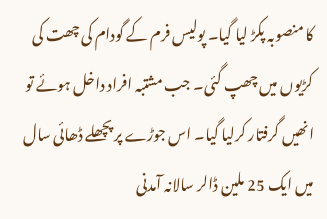کا منصوبہ پکڑ لیا گیا۔ پولیس فرم کے گودام کی چھت کی کڑیوں میں چھپ گئی۔ جب مشتبہ افراد داخل ہوئے تو انھیں گرفتار کرلیا گیا۔ اس جوڑے پر پچھلے ڈھائی سال میں ایک 25 ملین ڈالر سالانہ آمدنی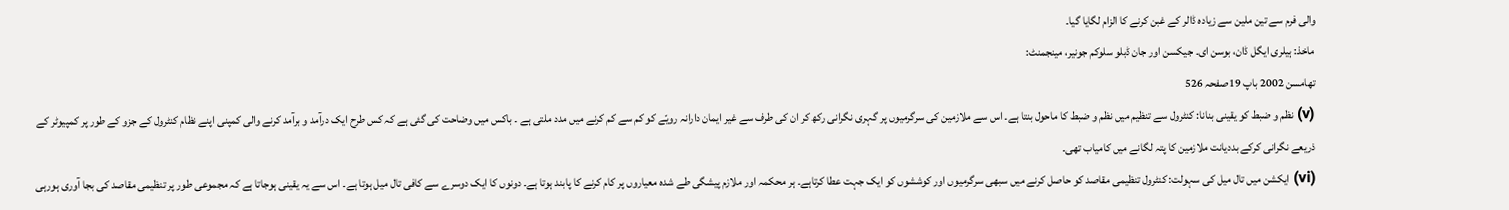والی فرم سے تین ملین سے زیادہ ڈالر کے غبن کرنے کا الزام لگایا گیا۔
ماخذ: ہیلری ایگل ڈان، بوسن ای۔ جیکسن اور جان ڈبلو سلوکم جونیر، مینجمنٹ:
تھامسن 2002 باپ 19صفحہ 526
(v) نظم و ضبط کو یقینی بنانا: کنٹرول سے تنظیم میں نظم و ضبط کا ماحول بنتا ہے۔ اس سے ملازمین کی سرگرمیوں پر گہری نگرانی رکھ کر ان کی طرف سے غیر ایمان دارانہ رویّے کو کم سے کم کرنے میں مدد ملتی ہے ۔ باکس میں وضاحت کی گئی ہے کہ کس طرح ایک درآمد و برآمد کرنے والی کمپنی اپنے نظام کنٹرول کے جزو کے طور پر کمپیوٹر کے ذریعے نگرانی کرکے بددیانت ملازمین کا پتہ لگانے میں کامیاب تھی۔
(vi) ایکشن میں تال میل کی سہولت: کنٹرول تنظیمی مقاصد کو حاصل کرنے میں سبھی سرگرمیوں اور کوششوں کو ایک جہت عطا کرتاہے۔ ہر محکمہ اور ملازم پیشگی طے شدہ معیاروں پر کام کرنے کا پابند ہوتا ہے۔ دونوں کا ایک دوسرے سے کافی تال میل ہوتا ہے۔ اس سے یہ یقینی ہوجاتا ہے کہ مجموعی طور پر تنظیمی مقاصد کی بجا آوری ہورہی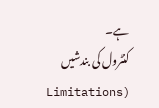ہے۔
کنٹرول کی بندشیں (Limitations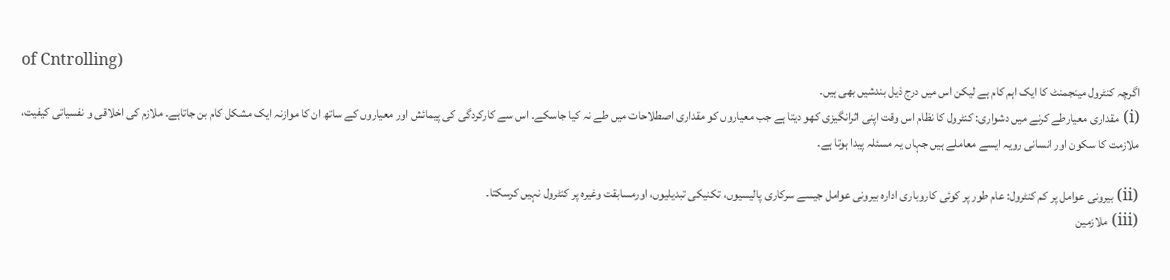of Cntrolling)
اگرچہ کنٹرول مینجمنٹ کا ایک اہم کام ہے لیکن اس میں درج ذیل بندشیں بھی ہیں۔
(i) مقداری معیارطے کرنے میں دشواری: کنٹرول کا نظام اس وقت اپنی اثرانگیزی کھو دیتا ہے جب معیاروں کو مقداری اصطلاحات میں طے نہ کیا جاسکے۔ اس سے کارکردگی کی پیمائش اور معیاروں کے ساتھ ان کا موازنہ ایک مشکل کام بن جاتاہے۔ ملازم کی اخلاقی و نفسیاتی کیفیت، ملازمت کا سکون اور انسانی رویہ ایسے معاملے ہیں جہاں یہ مسئلہ پیدا ہوتا ہے۔

(ii) بیرونی عوامل پر کم کنٹرول: عام طور پر کوئی کاروباری ادارہ بیرونی عوامل جیسے سرکاری پالیسیوں، تکنیکی تبدیلیوں، اورمسابقت وغیرہ پر کنٹرول نہیں کرسکتا۔
(iii) ملازمین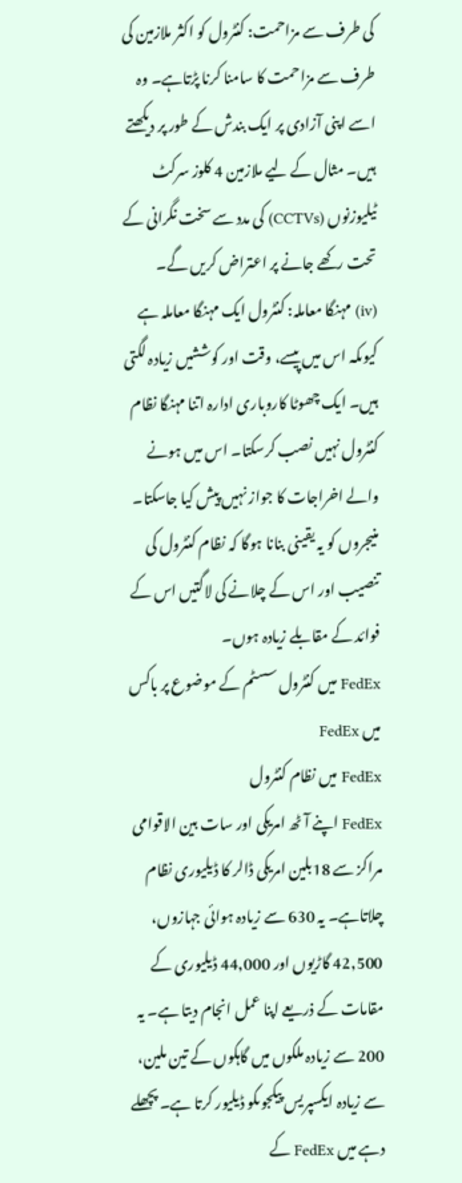کی طرف سے مزاحمت: کنٹرول کو اکثر ملازمین کی طرف سے مزاحمت کا سامنا کرنا پڑتاہے۔ وہ اسے اپنی آزادی پر ایک بندش کے طور پر دیکھتے ہیں۔ مثال کے لیے ملازمین 4 کلوز سرکٹ ٹیلیوزنوں (CCTVs) کی مدد سے سخت نگرانی کے تحت رکھے جانے پر اعتراض کریں گے۔
(iv) مہنگا معاملہ: کنٹرول ایک مہنگا معاملہ ہے کیوںکہ اس میں پیسے، وقت اور کوششیں زیادہ لگتی ہیں۔ ایک چھوٹا کاروباری ادارہ اتنا مہنگا نظام کنٹرول نہیں نصب کرسکتا۔ اس میں ہونے والے اخراجات کا جواز نہیں پیش کیا جاسکتا۔ منیجروں کو یہ یقینی بنانا ہوگا کہ نظام کنٹرول کی تنصیب اور اس کے چلانے کی لاگتیں اس کے فوائد کے مقابلے زیادہ ہوں۔
FedEx میں کنٹرول سسٹم کے موضوع پر باکس میں FedEx
FedEx میں نظام کنٹرول
FedEx اپنے آٹھ امریکی اور سات بین الاقوامی مراکز سے 18بلین امریکی ڈالر کا ڈیلیوری نظام چلاتاہے۔ یہ 630 سے زیادہ ہوائی جہازوں، 42,500 گاڑیوں اور 44,000 ڈیلیوری کے مقامات کے ذریعے اپنا عمل انجام دیتا ہے۔ یہ 200 سے زیادہ ملکوں میں گاہکوں کے تین ملین، سے زیادہ ایکسپریس پیکجوںکو ڈیلیور کرتا ہے۔ پچھلے دہے میں FedEx کے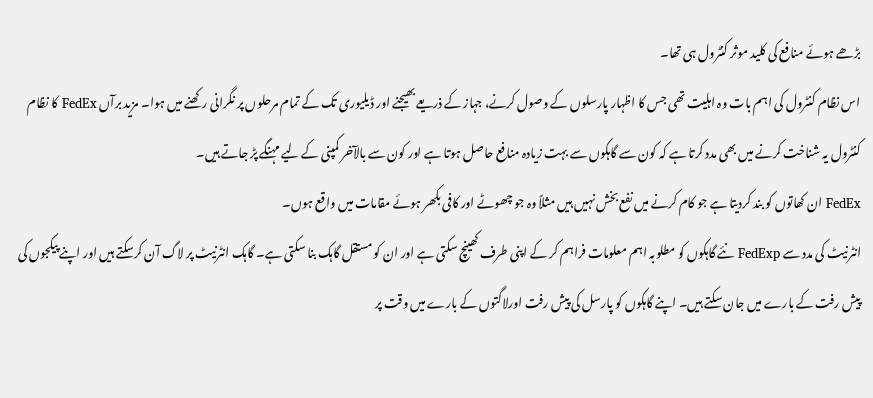بڑھے ہوئے منافع کی کلید موثر کنٹرول ہی تھا۔
اس نظام کنٹرول کی اہم بات وہ اہلیت تھی جس کا اظہار پارسلوں کے وصول کرنے، جہاز کے ذریعے بھیجنے اور ڈیلیوری تک کے تمام مرحلوں پر نگرانی رکھنے میں ہوا۔ مزید برآں FedEx کا نظام کنٹرول یہ شناخت کرنے میں بھی مدد کرتا ہے کہ کون سے گاہکوں سے بہت زیادہ منافع حاصل ہوتا ہے اور کون سے بالآخر کمپنی کے لیے مہنگے پڑ جاتے ہیں۔
FedEx ان کھاتوں کو بند کردیتا ہے جو کام کرنے میں نفع بخش نہیں ہیں مثلاً وہ جو چھوٹے اور کافی بکھر ہوئے مقامات میں واقع ہوں۔
انٹرنیٹ کی مدد سے FedExp نئے گاہکوں کو مطلوبہ اہم معلومات فراہم کر کے اپنی طرف کھینچ سکتی ہے اور ان کو مستقل گاہک بنا سکتی ہے۔ گاہک انٹرنیٹ پر لاگ آن کرسکتے ہیں اور اپنے پیکجوں کی پیش رفت کے بارے میں جان سکتے ہیں۔ اپنے گاہکوں کو پارسل کی پیش رفت اورلاگتوں کے بارے میں وقت پر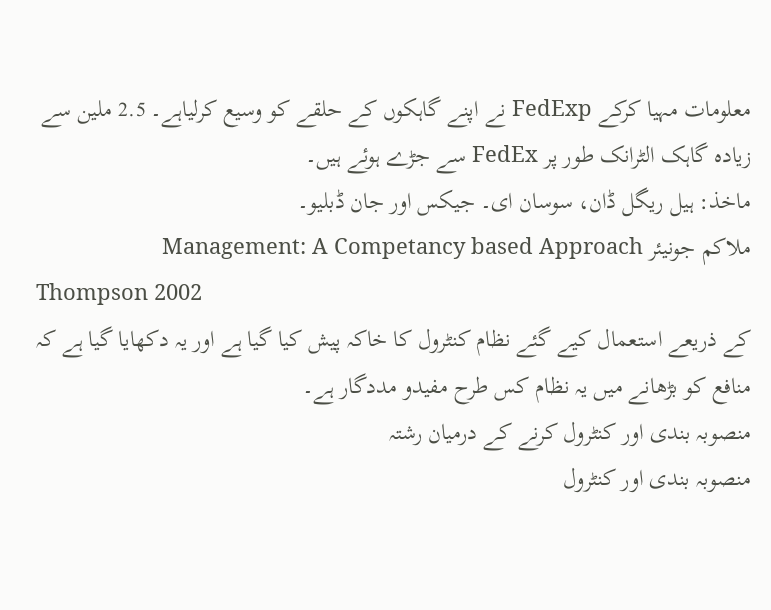معلومات مہیا کرکے FedExp نے اپنے گاہکوں کے حلقے کو وسیع کرلیاہے۔ 2.5 ملین سے زیادہ گاہک الٹرانک طور پر FedEx سے جڑے ہوئے ہیں۔
ماخذ: ہیل ریگل ڈان، سوسان ای۔ جیکس اور جان ڈبلیو۔
ملاکم جونیئر Management: A Competancy based Approach
Thompson 2002
کے ذریعے استعمال کیے گئے نظام کنٹرول کا خاکہ پیش کیا گیا ہے اور یہ دکھایا گیا ہے کہ منافع کو بڑھانے میں یہ نظام کس طرح مفیدو مددگار ہے۔
منصوبہ بندی اور کنٹرول کرنے کے درمیان رشتہ
منصوبہ بندی اور کنٹرول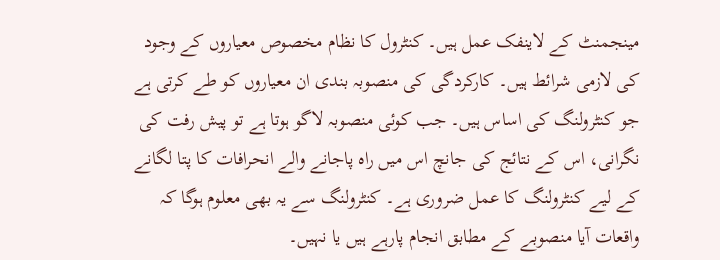مینجمنٹ کے لاینفک عمل ہیں۔ کنٹرول کا نظام مخصوص معیاروں کے وجود کی لازمی شرائط ہیں۔ کارکردگی کی منصوبہ بندی ان معیاروں کو طے کرتی ہے جو کنٹرولنگ کی اساس ہیں۔ جب کوئی منصوبہ لاگو ہوتا ہے تو پیش رفت کی نگرانی، اس کے نتائج کی جانچ اس میں راہ پاجانے والے انحرافات کا پتا لگانے کے لیے کنٹرولنگ کا عمل ضروری ہے۔ کنٹرولنگ سے یہ بھی معلوم ہوگا کہ واقعات آیا منصوبے کے مطابق انجام پارہے ہیں یا نہیں۔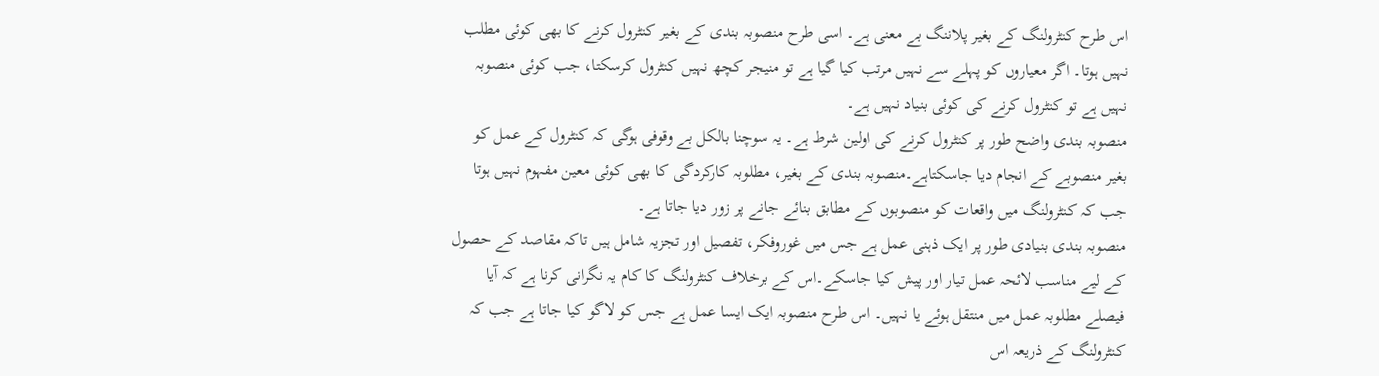اس طرح کنٹرولنگ کے بغیر پلاننگ بے معنی ہے۔ اسی طرح منصوبہ بندی کے بغیر کنٹرول کرنے کا بھی کوئی مطلب نہیں ہوتا۔ اگر معیاروں کو پہلے سے نہیں مرتب کیا گیا ہے تو منیجر کچھ نہیں کنٹرول کرسکتا، جب کوئی منصوبہ نہیں ہے تو کنٹرول کرنے کی کوئی بنیاد نہیں ہے۔
منصوبہ بندی واضح طور پر کنٹرول کرنے کی اولین شرط ہے۔ یہ سوچنا بالکل بے وقوفی ہوگی کہ کنٹرول کے عمل کو بغیر منصوبے کے انجام دیا جاسکتاہے۔منصوبہ بندی کے بغیر، مطلوبہ کارکردگی کا بھی کوئی معین مفہوم نہیں ہوتا جب کہ کنٹرولنگ میں واقعات کو منصوبوں کے مطابق بنائے جانے پر زور دیا جاتا ہے۔
منصوبہ بندی بنیادی طور پر ایک ذہنی عمل ہے جس میں غوروفکر، تفصیل اور تجزیہ شامل ہیں تاکہ مقاصد کے حصول کے لیے مناسب لائحہ عمل تیار اور پیش کیا جاسکے۔اس کے برخلاف کنٹرولنگ کا کام یہ نگرانی کرنا ہے کہ آیا فیصلے مطلوبہ عمل میں منتقل ہوئے یا نہیں۔ اس طرح منصوبہ ایک ایسا عمل ہے جس کو لاگو کیا جاتا ہے جب کہ کنٹرولنگ کے ذریعہ اس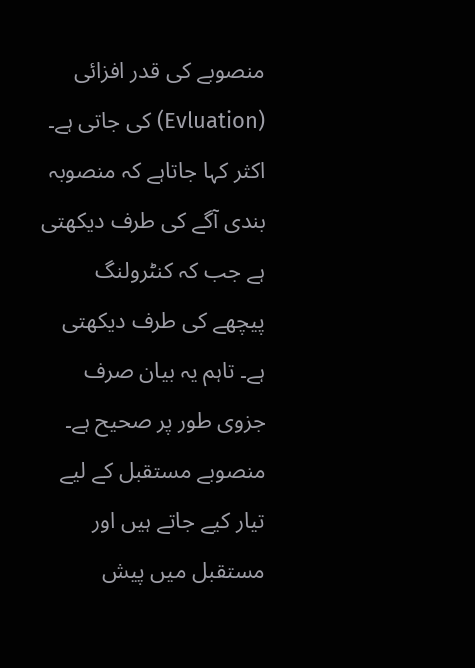منصوبے کی قدر افزائی (Evluation) کی جاتی ہے۔
اکثر کہا جاتاہے کہ منصوبہ بندی آگے کی طرف دیکھتی ہے جب کہ کنٹرولنگ پیچھے کی طرف دیکھتی ہے۔ تاہم یہ بیان صرف جزوی طور پر صحیح ہے۔ منصوبے مستقبل کے لیے تیار کیے جاتے ہیں اور مستقبل میں پیش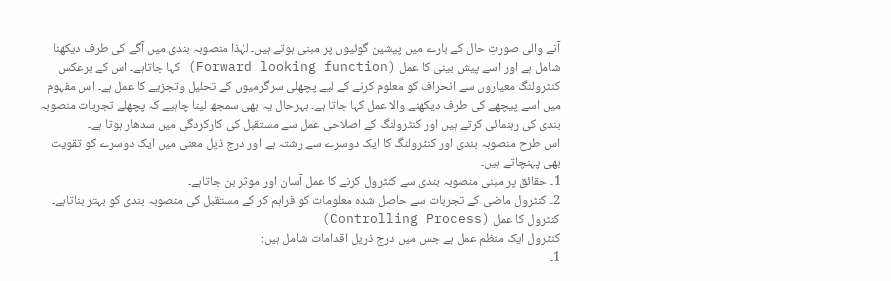آنے والی صورتِ حال کے بارے میں پیشین گوئیوں پر مبنی ہوتے ہیں۔ لہٰذا منصوبہ بندی میں آگے کی طرف دیکھنا شامل ہے اور اسے پیش بینی کا عمل (Forward looking function) کہا جاتاہے۔ اس کے برعکس کنٹرولنگ معیاروں سے انحراف کو معلوم کرنے کے لیے پچھلی سرگرمیوں کے تحلیل وتجزیے کا عمل ہے۔ اس مفہوم میں اسے پیچھے کی طرف دیکھنے والا عمل کہا جاتا ہے۔ بہرحال یہ بھی سمجھ لینا چاہیے کہ پچھلے تجربات منصوبہ بندی کی رہنمائی کرتے ہیں اور کنٹرولنگ کے اصلاحی عمل سے مستقبل کی کارکردگی میں سدھار ہوتا ہے۔
اس طرح منصوبہ بندی اور کنٹرولنگ کا ایک دوسرے سے رشتہ ہے اور درج ذیل معنی میں ایک دوسرے کو تقویت بھی پہنچاتے ہیں۔
1۔ حقائق پر مبنی منصوبہ بندی سے کنٹرول کرنے کا عمل آسان اور موثر بن جاتاہے۔
2۔ کنٹرول ماضی کے تجربات سے حاصل شدہ معلومات کو فراہم کر کے مستقبل کی منصوبہ بندی کو بہتر بناتاہے۔
کنٹرول کا عمل (Controlling Process)
کنٹرول ایک منظم عمل ہے جس میں درج ذریل اقدامات شامل ہیں:
1۔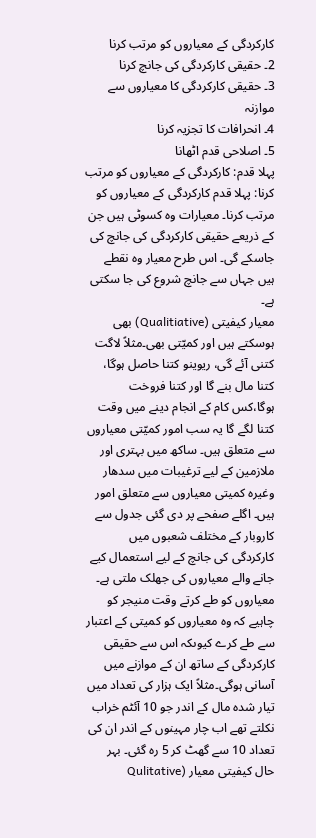کارکردگی کے معیاروں کو مرتب کرنا
2۔ حقیقی کارکردگی کی جانچ کرنا
3۔ حقیقی کارکردگی کا معیاروں سے موازنہ
4۔ انحرافات کا تجزیہ کرنا
5۔ اصلاحی قدم اٹھانا
پہلا قدم: کارکردگی کے معیاروں کو مرتب کرنا: پہلا قدم کارکردگی کے معیاروں کو مرتب کرنا۔ معیارات وہ کسوٹی ہیں جن کے ذریعے حقیقی کارکردگی کی جانچ کی جاسکے گی۔ اس طرح معیار وہ نقطے ہیں جہاں سے جانچ شروع کی جا سکتی ہے۔
معیار کیفیتی (Qualitiative) بھی ہوسکتے ہیں اور کمیّتی بھی۔مثلاً لاگت کتنی آئے گی، ریوینو کتنا حاصل ہوگا، کتنا مال بنے گا اور کتنا فروخت ہوگا،کس کام کے انجام دینے میں وقت کتنا لگے گا یہ سب امور کمیّتی معیاروں سے متعلق ہیں۔ ساکھ میں بہتری اور ملازمین کے لیے ترغیبات میں سدھار وغیرہ کمیتی معیاروں سے متعلق امور ہیں۔ اگلے صفحے پر دی گئی جدول سے کاروبار کے مختلف شعبوں میں کارکردگی کی جانچ کے لیے استعمال کیے جانے والے معیاروں کی جھلک ملتی ہے۔
معیاروں کو طے کرتے وقت منیجر کو چاہیے کہ وہ معیاروں کو کمیتی کے اعتبار سے طے کرے کیوںکہ اس سے حقیقی کارکردگی کے ساتھ ان کے موازنے میں آسانی ہوگی۔مثلاً ایک ہزار کی تعداد میں تیار شدہ مال کے اندر جو 10 آئٹم خراب نکلتے تھے اب چار مہینوں کے اندر ان کی تعداد 10 سے گھٹ کر 5 رہ گئی۔ بہر حال کیفیتی معیار (Qulitative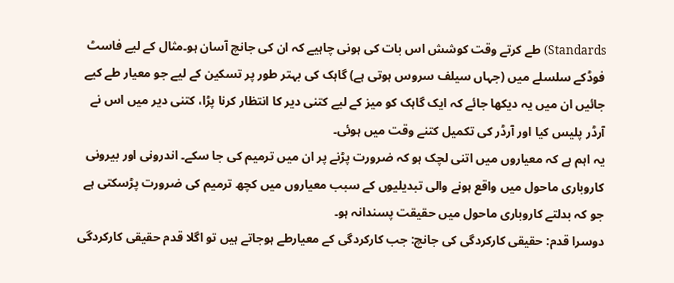Standards) طے کرتے وقت کوشش اس بات کی ہونی چاہیے کہ ان کی جانچ آسان ہو۔مثال کے لیے فاسٹ فوڈکے سلسلے میں (جہاں سیلف سروس ہوتی ہے) گاہک کی بہتر طور پر تسکین کے لیے جو معیار طے کیے جائیں ان میں یہ دیکھا جائے کہ ایک گاہک کو میز کے لیے کتنی دیر کا انتظار کرنا پڑا، کتنی دیر میں اس نے آرڈر پلیس کیا اور آرڈر کی تکمیل کتنے وقت میں ہوئی۔
یہ اہم ہے کہ معیاروں میں اتنی لچک ہو کہ ضرورت پڑنے پر ان میں ترمیم کی جا سکے۔ اندرونی اور بیرونی کاروباری ماحول میں واقع ہونے والی تبدیلیوں کے سبب معیاروں میں کچھ ترمیم کی ضرورت پڑسکتی ہے جو کہ بدلتے کاروباری ماحول میں حقیقت پسندانہ ہو۔
دوسرا قدم: حقیقی کارکردگی کی جانچ: جب کارکردگی کے معیارطے ہوجاتے ہیں تو اگلا قدم حقیقی کارکردگی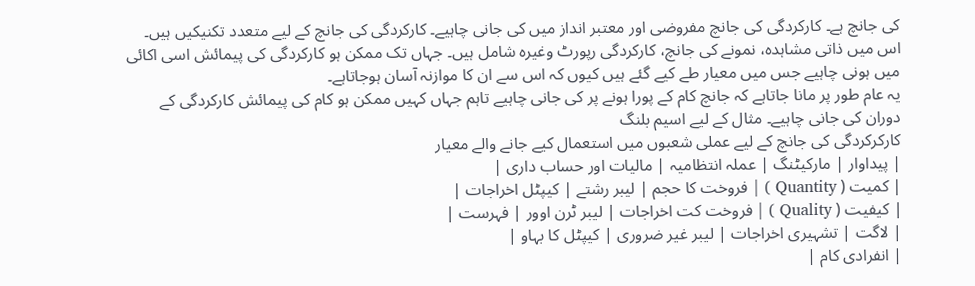کی جانچ ہے۔ کارکردگی کی جانچ مفروضی اور معتبر انداز میں کی جانی چاہیے۔ کارکردگی کی جانچ کے لیے متعدد تکنیکیں ہیں۔ اس میں ذاتی مشاہدہ، نمونے کی جانچ، کارکردگی رپورٹ وغیرہ شامل ہیں۔ جہاں تک ممکن ہو کارکردگی کی پیمائش اسی اکائی میں ہونی چاہیے جس میں معیار طے کیے گئے ہیں کیوں کہ اس سے ان کا موازنہ آسان ہوجاتاہے۔
یہ عام طور پر مانا جاتاہے کہ جانچ کام کے پورا ہونے پر کی جانی چاہیے تاہم جہاں کہیں ممکن ہو کام کی پیمائش کارکردگی کے دوران کی جانی چاہیے۔ مثال کے لیے اسیم بلنگ
کارکرکردگی کی جانچ کے لیے عملی شعبوں میں استعمال کیے جانے والے معیار
| پیداوار | مارکیٹنگ | عملہ انتظامیہ | مالیات اور حساب داری |
| کمیت ( Quantity ) | فروخت کا حجم | لیبر رشتے | کیپٹل اخراجات |
| کیفیت ( Quality ) | فروخت کت اخراجات | لیبر ٹرن اوور | فہرست |
| لاگت | تشہیری اخراجات | لیبر غیر ضروری | کیپٹل کا بہاو |
| انفرادی کام |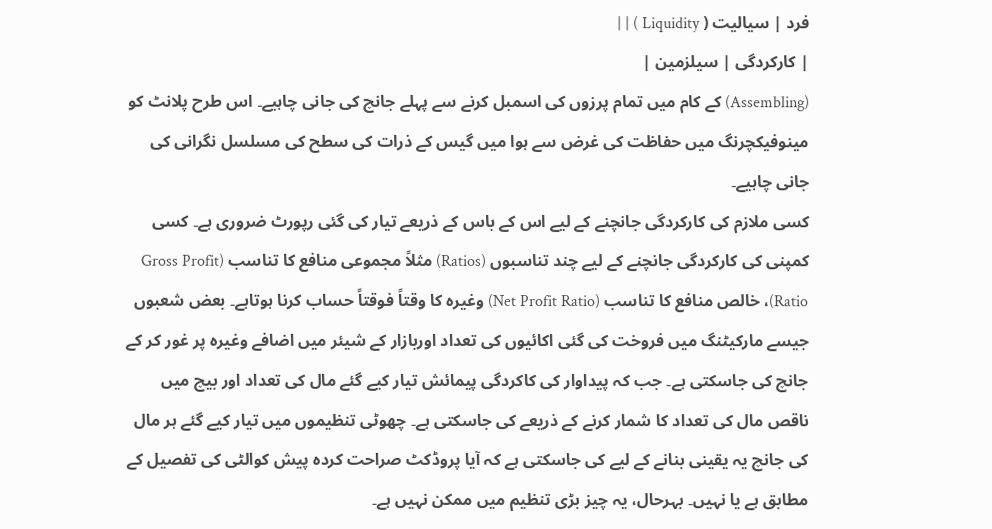فرد | سیالیت ( Liquidity ) | |
| کارکردگی | سیلزمین |
(Assembling) کے کام میں تمام پرزوں کی اسمبل کرنے سے پہلے جانچ کی جانی چاہیے۔ اس طرح پلانٹ کو مینوفیکچرنگ میں حفاظت کی غرض سے ہوا میں گیس کے ذرات کی سطح کی مسلسل نگرانی کی جانی چاہیے۔
کسی ملازم کی کارکردگی جانچنے کے لیے اس کے باس کے ذریعے تیار کی گئی رپورٹ ضروری ہے۔ کسی کمپنی کی کارکردگی جانچنے کے لیے چند تناسبوں (Ratios) مثلاً مجموعی منافع کا تناسب (Gross Profit Ratio)، خالص منافع کا تناسب (Net Profit Ratio) وغیرہ کا وقتاً فوقتاً حساب کرنا ہوتاہے۔ بعض شعبوں جیسے مارکیٹنگ میں فروخت کی گئی اکائیوں کی تعداد اوربازار کے شیئر میں اضافے وغیرہ پر غور کر کے جانچ کی جاسکتی ہے۔ جب کہ پیداوار کی کاکردگی پیمائش تیار کیے گئے مال کی تعداد اور بیچ میں ناقص مال کی تعداد کا شمار کرنے کے ذریعے کی جاسکتی ہے۔ چھوٹی تنظیموں میں تیار کیے گئے ہر مال کی جانچ یہ یقینی بنانے کے لیے کی جاسکتی ہے کہ آیا پروڈکٹ صراحت کردہ پیش کوالٹی کی تفصیل کے مطابق ہے یا نہیں۔ بہرحال، یہ چیز بڑی تنظیم میں ممکن نہیں ہے۔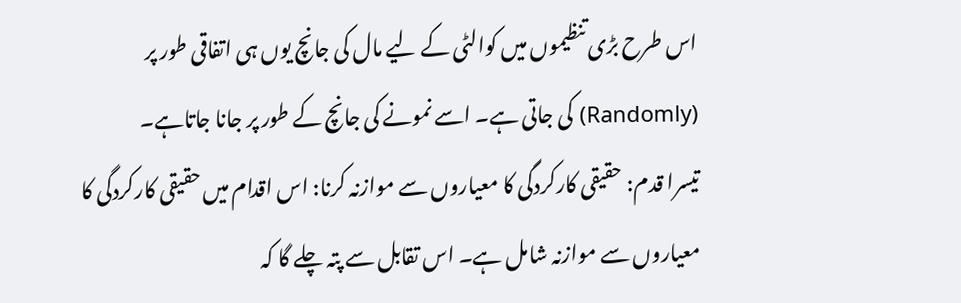اس طرح بڑی تنظیموں میں کوالٹی کے لیے مال کی جانچ یوں ہی اتفاقی طور پر (Randomly) کی جاتی ہے۔ اسے نمونے کی جانچ کے طور پر جانا جاتاہے۔
تیسرا قدم: حقیقی کارکردگی کا معیاروں سے موازنہ کرنا: اس اقدام میں حقیقی کارکردگی کا معیاروں سے موازنہ شامل ہے۔ اس تقابل سے پتہ چلے گا کہ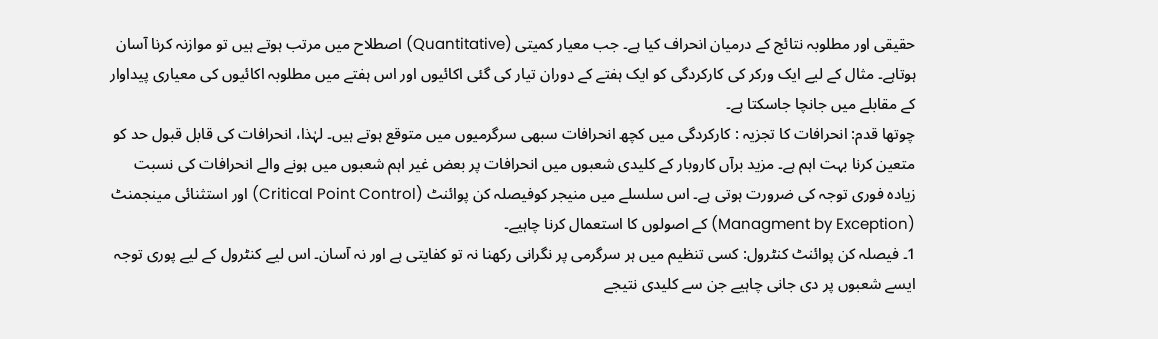حقیقی اور مطلوبہ نتائج کے درمیان انحراف کیا ہے۔ جب معیار کمیتی (Quantitative) اصطلاح میں مرتب ہوتے ہیں تو موازنہ کرنا آسان ہوتاہے۔ مثال کے لیے ایک ورکر کی کارکردگی کو ایک ہفتے کے دوران تیار کی گئی اکائیوں اور اس ہفتے میں مطلوبہ اکائیوں کی معیاری پیداوار کے مقابلے میں جانچا جاسکتا ہے۔
چوتھا قدم: انحرافات کا تجزیہ : کارکردگی میں کچھ انحرافات سبھی سرگرمیوں میں متوقع ہوتے ہیں۔ لہٰذا، انحرافات کی قابل قبول حد کو متعین کرنا بہت اہم ہے۔ مزید برآں کاروبار کے کلیدی شعبوں میں انحرافات پر بعض غیر اہم شعبوں میں ہونے والے انحرافات کی نسبت زیادہ فوری توجہ کی ضرورت ہوتی ہے۔ اس سلسلے میں منیجر کوفیصلہ کن پوائنٹ (Critical Point Control) اور استثنائی مینجمنٹ (Managment by Exception) کے اصولوں کا استعمال کرنا چاہیے۔
1۔ فیصلہ کن پوائنٹ کنٹرول: کسی تنظیم میں ہر سرگرمی پر نگرانی رکھنا نہ تو کفایتی ہے اور نہ آسان۔ اس لیے کنٹرول کے لیے پوری توجہ ایسے شعبوں پر دی جانی چاہیے جن سے کلیدی نتیجے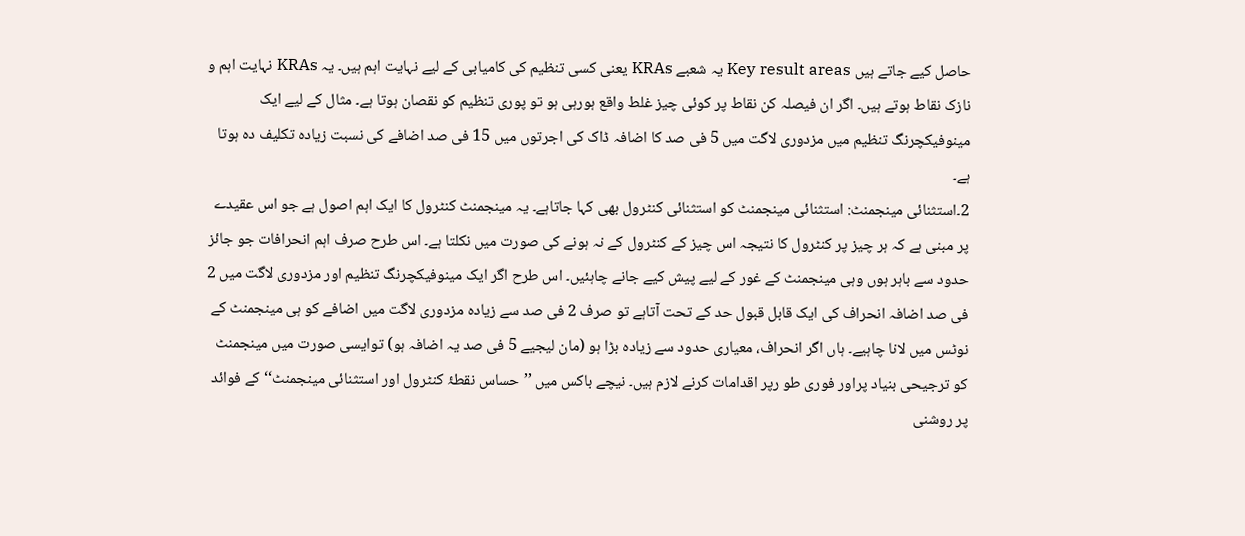حاصل کیے جاتے ہیں Key result areas یہ شعبے KRAs یعنی کسی تنظیم کی کامیابی کے لیے نہایت اہم ہیں۔ یہ KRAs نہایت اہم و نازک نقاط ہوتے ہیں۔ اگر ان فیصلہ کن نقاط پر کوئی چیز غلط واقع ہورہی ہو تو پوری تنظیم کو نقصان ہوتا ہے۔ مثال کے لیے ایک مینوفیکچرنگ تنظیم میں مزدوری لاگت میں 5 فی صد کا اضافہ ڈاک کی اجرتوں میں 15 فی صد اضافے کی نسبت زیادہ تکلیف دہ ہوتا ہے۔
2۔استثنائی مینجمنٹ: استثنائی مینجمنٹ کو استثنائی کنٹرول بھی کہا جاتاہے۔ یہ مینجمنٹ کنٹرول کا ایک اہم اصول ہے جو اس عقیدے پر مبنی ہے کہ ہر چیز پر کنٹرول کا نتیجہ اس چیز کے کنٹرول کے نہ ہونے کی صورت میں نکلتا ہے۔ اس طرح صرف اہم انحرافات جو جائز حدود سے باہر ہوں وہی مینجمنٹ کے غور کے لیے پیش کیے جانے چاہئیں۔ اس طرح اگر ایک مینوفیکچرنگ تنظیم اور مزدوری لاگت میں 2 فی صد اضافہ انحراف کی ایک قابل قبول حد کے تحت آتاہے تو صرف 2 فی صد سے زیادہ مزدوری لاگت میں اضافے کو ہی مینجمنٹ کے نوٹس میں لانا چاہیے۔ ہاں اگر انحراف، معیاری حدود سے زیادہ بڑا ہو (مان لیجیے 5 فی صد یہ اضافہ ہو) توایسی صورت میں مینجمنٹ کو ترجیحی بنیاد پراور فوری طو رپر اقدامات کرنے لازم ہیں۔ نیچے باکس میں ’’حساس نقطۂ کنٹرول اور استثنائی مینجمنٹ‘‘کے فوائد پر روشنی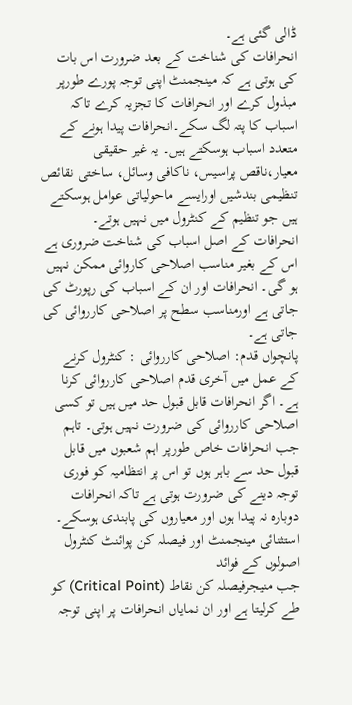ڈالی گئی ہے۔
انحرافات کی شناخت کے بعد ضرورت اس بات کی ہوتی ہے کہ مینجمنٹ اپنی توجہ پورے طورپر مبذول کرے اور انحرافات کا تجزیہ کرے تاکہ اسباب کا پتہ لگ سکے۔انحرافات پیدا ہونے کے متعدد اسباب ہوسکتے ہیں۔ یہ غیر حقیقی معیار،ناقص پراسیس، ناکافی وسائل، ساختی نقائص تنظیمی بندشیں اورایسے ماحولیاتی عوامل ہوسکتے ہیں جو تنظیم کے کنٹرول میں نہیں ہوتے۔
انحرافات کے اصل اسباب کی شناخت ضروری ہے اس کے بغیر مناسب اصلاحی کاروائی ممکن نہیں ہو گی۔ انحرافات اور ان کے اسباب کی رپورٹ کی جاتی ہے اورمناسب سطح پر اصلاحی کارروائی کی جاتی ہے۔
پانچواں قدم: اصلاحی کارروائی : کنٹرول کرنے کے عمل میں آخری قدم اصلاحی کارروائی کرنا ہے۔ اگر انحرافات قابل قبول حد میں ہیں تو کسی اصلاحی کارروائی کی ضرورت نہیں ہوتی۔ تاہم جب انحرافات خاص طورپر اہم شعبوں میں قابل قبول حد سے باہر ہوں تو اس پر انتظامیہ کو فوری توجہ دینے کی ضرورت ہوتی ہے تاکہ انحرافات دوبارہ نہ پیدا ہوں اور معیاروں کی پابندی ہوسکے۔
استثنائی مینجمنٹ اور فیصلہ کن پوائنٹ کنٹرول اصولوں کے فوائد
جب منیجرفیصلہ کن نقاط (Critical Point) کو طے کرلیتا ہے اور ان نمایاں انحرافات پر اپنی توجہ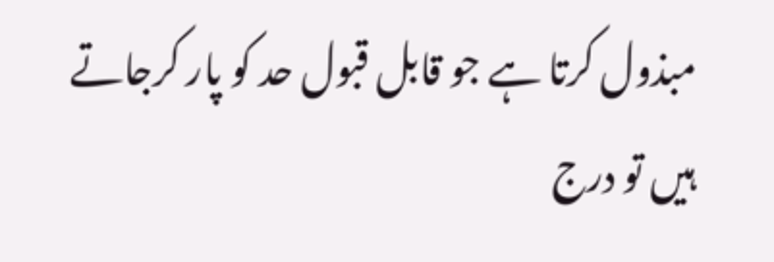مبذول کرتا ہے جو قابل قبول حد کو پار کرجاتے ہیں تو درج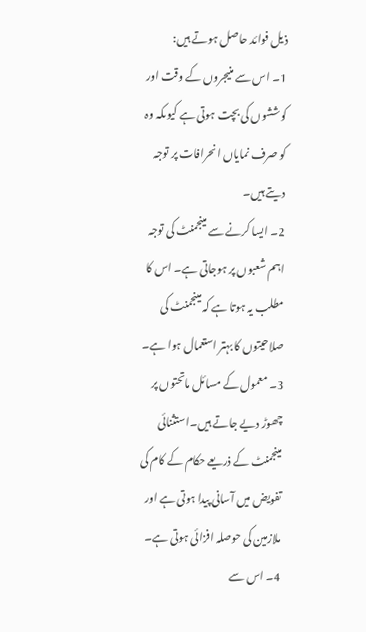ذیل فوائد حاصل ہوتے ہیں:
1۔ اس سے منیجروں کے وقت اور کوششوں کی بچت ہوتی ہے کیوںکہ وہ کو صرف نمایاں انحرافات پر توجہ دیتے ہیں۔
2۔ ایسا کرنے سے مینجمنٹ کی توجہ اہم شعبوں پر ہوجاتی ہے۔ اس کا مطلب یہ ہوتا ہے کہ مینجمنٹ کی صلاحیتوں کا بہتر استعمال ہوا ہے۔
3۔ معمول کے مسائل ماتحتوں پر چھوڑ دیے جاتے ہیں۔استثنائی مینجمنٹ کے ذریعے حکام کے کام کی تفویض میں آسانی پیدا ہوتی ہے اور ملازمین کی حوصلہ افزائی ہوتی ہے۔
4۔ اس سے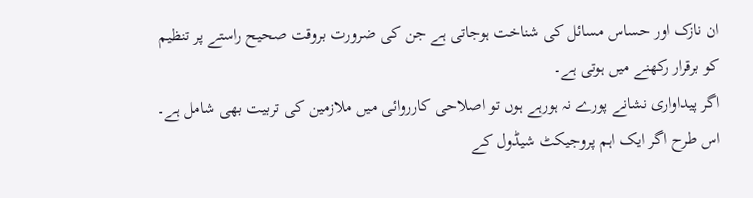ان نازک اور حساس مسائل کی شناخت ہوجاتی ہے جن کی ضرورت بروقت صحیح راستے پر تنظیم کو برقرار رکھنے میں ہوتی ہے۔
اگر پیداواری نشانے پورے نہ ہورہے ہوں تو اصلاحی کارروائی میں ملازمین کی تربیت بھی شامل ہے۔ اس طرح اگر ایک اہم پروجیکٹ شیڈول کے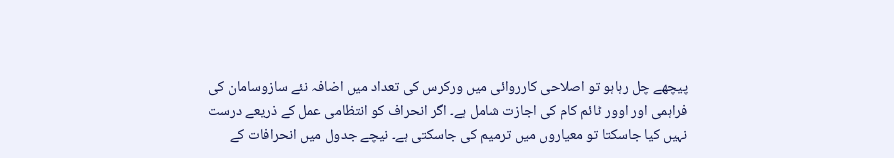پیچھے چل رہاہو تو اصلاحی کارروائی میں ورکرس کی تعداد میں اضافہ نئے سازوسامان کی فراہمی اور اوور ٹائم کام کی اجازت شامل ہے۔ اگر انحراف کو انتظامی عمل کے ذریعے درست نہیں کیا جاسکتا تو معیاروں میں ترمیم کی جاسکتی ہے۔ نیچے جدول میں انحرافات کے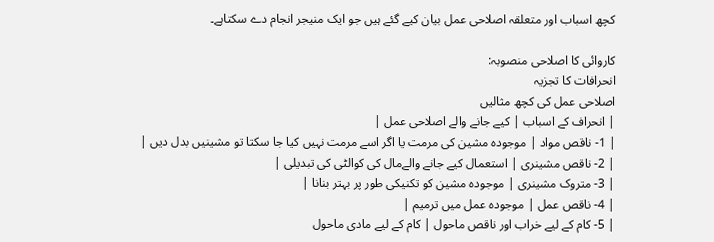کچھ اسباب اور متعلقہ اصلاحی عمل بیان کیے گئے ہیں جو ایک منیجر انجام دے سکتاہے۔

کاروائی کا اصلاحی منصوبہ:
انحرافات کا تجزیہ
اصلاحی عمل کی کچھ مثالیں
| انحراف کے اسباب | کیے جانے والے اصلاحی عمل |
| 1- ناقص مواد | موجودہ مشین کی مرمت یا اگر اسے مرمت نہیں کیا جا سکتا تو مشینیں بدل دیں |
| 2- ناقص مشینری | استعمال کیے جانے والےمال کی کوالٹی کی تبدیلی |
| 3- متروک مشینری | موجودہ مشین کو تکنیکی طور پر بہتر بنانا |
| 4- ناقص عمل | موجودہ عمل میں ترمیم |
| 5- کام کے لیے خراب اور ناقص ماحول | کام کے لیے مادی ماحول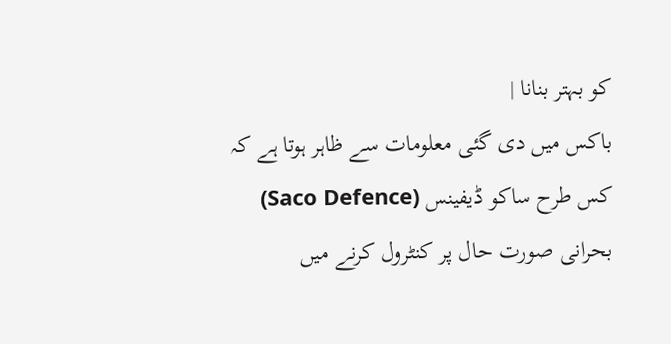کو بہتر بنانا |
باکس میں دی گئی معلومات سے ظاہر ہوتا ہے کہ کس طرح ساکو ڈیفینس (Saco Defence) بحرانی صورت حال پر کنٹرول کرنے میں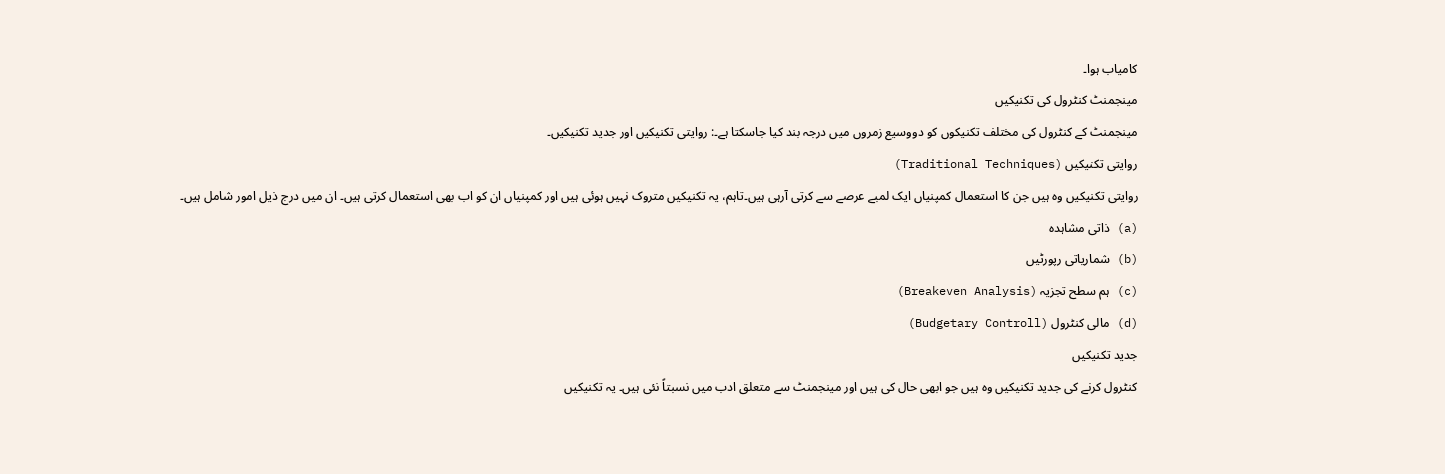کامیاب ہوا۔
مینجمنٹ کنٹرول کی تکنیکیں
مینجمنٹ کے کنٹرول کی مختلف تکنیکوں کو دووسیع زمروں میں درجہ بند کیا جاسکتا ہے۔: روایتی تکنیکیں اور جدید تکنیکیں۔
روایتی تکنیکیں (Traditional Techniques)
روایتی تکنیکیں وہ ہیں جن کا استعمال کمپنیاں ایک لمبے عرصے سے کرتی آرہی ہیں۔تاہم، یہ تکنیکیں متروک نہیں ہوئی ہیں اور کمپنیاں ان کو اب بھی استعمال کرتی ہیں۔ ان میں درج ذیل امور شامل ہیں۔
(a) ذاتی مشاہدہ
(b) شماریاتی رپورٹیں
(c) ہم سطح تجزیہ (Breakeven Analysis)
(d) مالی کنٹرول (Budgetary Controll)
جدید تکنیکیں
کنٹرول کرنے کی جدید تکنیکیں وہ ہیں جو ابھی حال کی ہیں اور مینجمنٹ سے متعلق ادب میں نسبتاً نئی ہیں۔ یہ تکنیکیں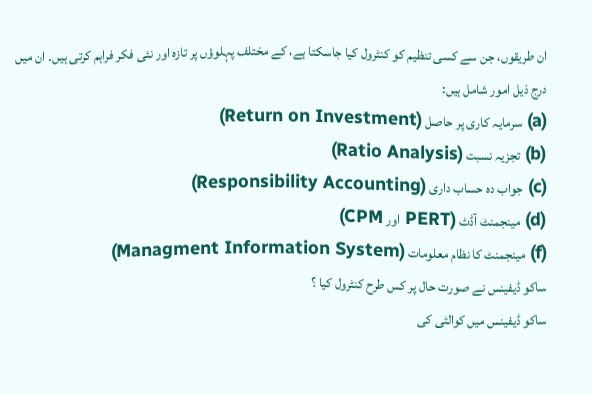ان طریقوں، جن سے کسی تنظیم کو کنٹرول کیا جاسکتا ہے، کے مختلف پہلوؤں پر تازہ اور نئی فکر فراہم کرتی ہیں۔ ان میں درج ذیل امور شامل ہیں:
(a) سرمایہ کاری پر حاصل (Return on Investment)
(b) تجزیہ نسبت (Ratio Analysis)
(c) جواب دہ حساب داری (Responsibility Accounting)
(d) مینجمنٹ آڈٹ (PERT اور CPM)
(f) مینجمنٹ کا نظام معلومات (Managment Information System)
ساکو ڈیفینس نے صورت حال پر کس طرح کنٹرول کیا ؟
ساکو ڈیفینس میں کوالٹی کی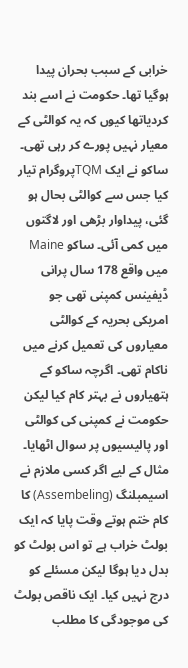خرابی کے سبب بحران پیدا ہوگیا تھا۔ حکومت نے اسے بند کردیاتھا کیوں کہ یہ کوالٹی کے معیار نہیں پورے کر رہی تھی۔ ساکو نے ایک TQMپروگرام تیار کیا جس سے کوالٹی بحال ہو گئی، پیداوار بڑھی اور لاگتوں میں کمی آئی۔ ساکو Maine میں واقع 178 سال پرانی ڈیفینس کمپنی تھی جو امریکی بحریہ کے کوالٹی معیاروں کی تعمیل کرنے میں ناکام تھی۔ اگرچہ ساکو کے ہتھیاروں نے بہتر کام کیا لیکن حکومت نے کمپنی کی کوالٹی اور پالیسیوں پر سوال اٹھایا۔ مثال کے لیے اگر کسی ملازم نے اسیمبلنگ (Assembeling) کا کام ختم ہوتے وقت پایا کہ ایک بولٹ خراب ہے تو اس بولٹ کو بدل دیا ہوگا لیکن مسئلے کو درج نہیں کیا۔ ایک ناقص بولٹ کی موجودگی کا مطلب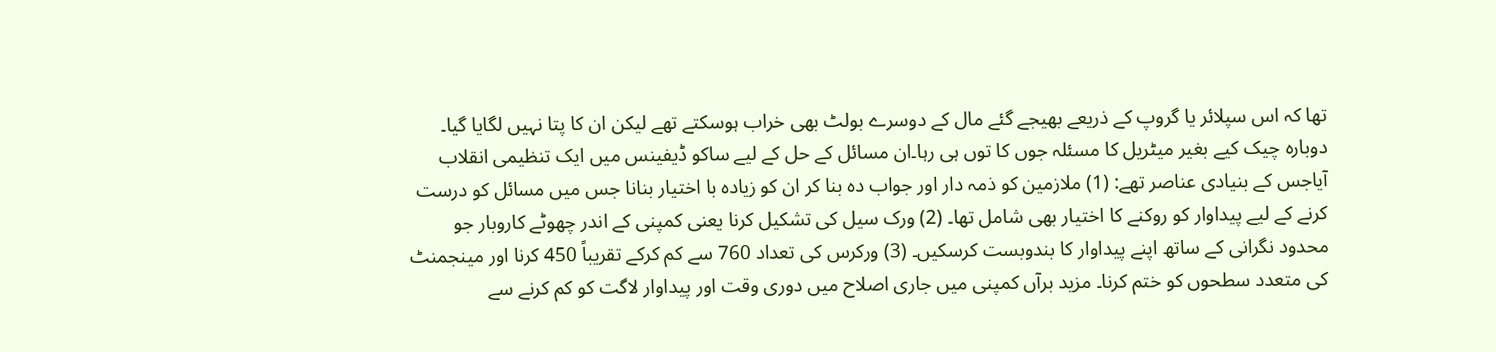تھا کہ اس سپلائر یا گروپ کے ذریعے بھیجے گئے مال کے دوسرے بولٹ بھی خراب ہوسکتے تھے لیکن ان کا پتا نہیں لگایا گیا۔ دوبارہ چیک کیے بغیر میٹریل کا مسئلہ جوں کا توں ہی رہا۔ان مسائل کے حل کے لیے ساکو ڈیفینس میں ایک تنظیمی انقلاب آیاجس کے بنیادی عناصر تھے: (1) ملازمین کو ذمہ دار اور جواب دہ بنا کر ان کو زیادہ با اختیار بنانا جس میں مسائل کو درست کرنے کے لیے پیداوار کو روکنے کا اختیار بھی شامل تھا۔ (2) ورک سیل کی تشکیل کرنا یعنی کمپنی کے اندر چھوٹے کاروبار جو محدود نگرانی کے ساتھ اپنے پیداوار کا بندوبست کرسکیں۔ (3) ورکرس کی تعداد 760 سے کم کرکے تقریباً 450 کرنا اور مینجمنٹ کی متعدد سطحوں کو ختم کرنا۔ مزید برآں کمپنی میں جاری اصلاح میں دوری وقت اور پیداوار لاگت کو کم کرنے سے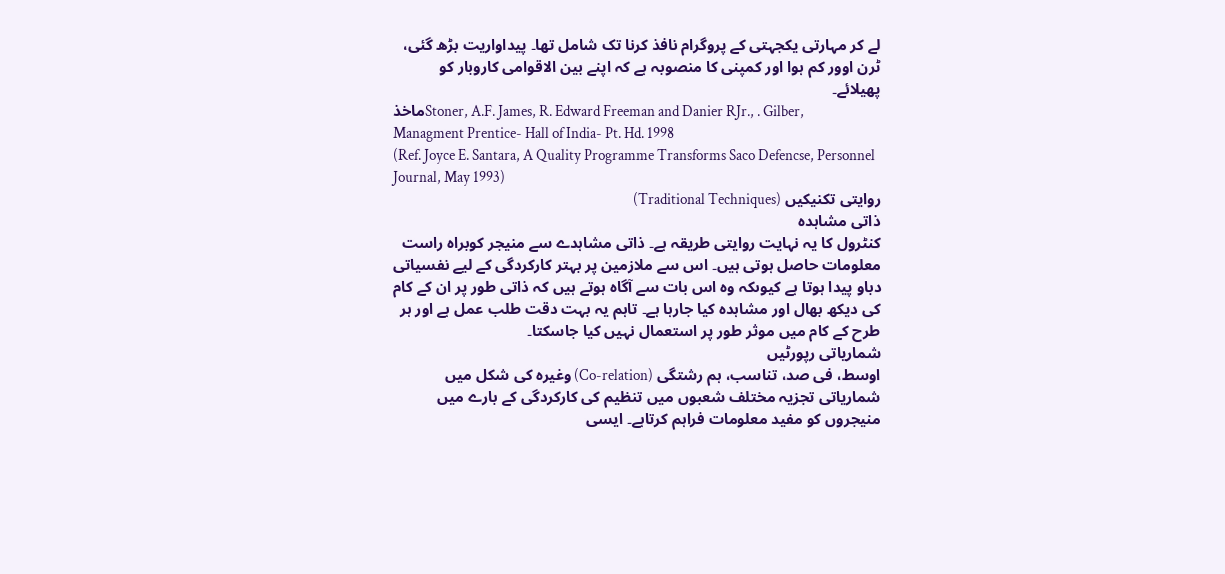لے کر مہارتی یکجہتی کے پروگرام نافذ کرنا تک شامل تھا۔ پیداواریت بڑھ گئی، ٹرن اوور کم ہوا اور کمپنی کا منصوبہ ہے کہ اپنے بین الاقوامی کاروبار کو پھیلائے۔
ماخذStoner, A.F. James, R. Edward Freeman and Danier RJr., . Gilber,
Managment Prentice- Hall of India- Pt. Hd. 1998
(Ref. Joyce E. Santara, A Quality Programme Transforms Saco Defencse, Personnel
Journal, May 1993)
روایتی تکنیکیں (Traditional Techniques)
ذاتی مشاہدہ
کنٹرول کا یہ نہایت روایتی طریقہ ہے۔ ذاتی مشاہدے سے منیجر کوبراہ راست معلومات حاصل ہوتی ہیں۔ اس سے ملازمین پر بہتر کارکردگی کے لیے نفسیاتی دباو پیدا ہوتا ہے کیوںکہ وہ اس بات سے آگاہ ہوتے ہیں کہ ذاتی طور پر ان کے کام کی دیکھ بھال اور مشاہدہ کیا جارہا ہے۔ تاہم یہ بہت دقت طلب عمل ہے اور ہر طرح کے کام میں موثر طور پر استعمال نہیں کیا جاسکتا۔
شماریاتی رپورٹیں
اوسط، فی صد، تناسب، ہم رشتگی (Co-relation) وغیرہ کی شکل میں شماریاتی تجزیہ مختلف شعبوں میں تنظیم کی کارکردگی کے بارے میں منیجروں کو مفید معلومات فراہم کرتاہے۔ ایسی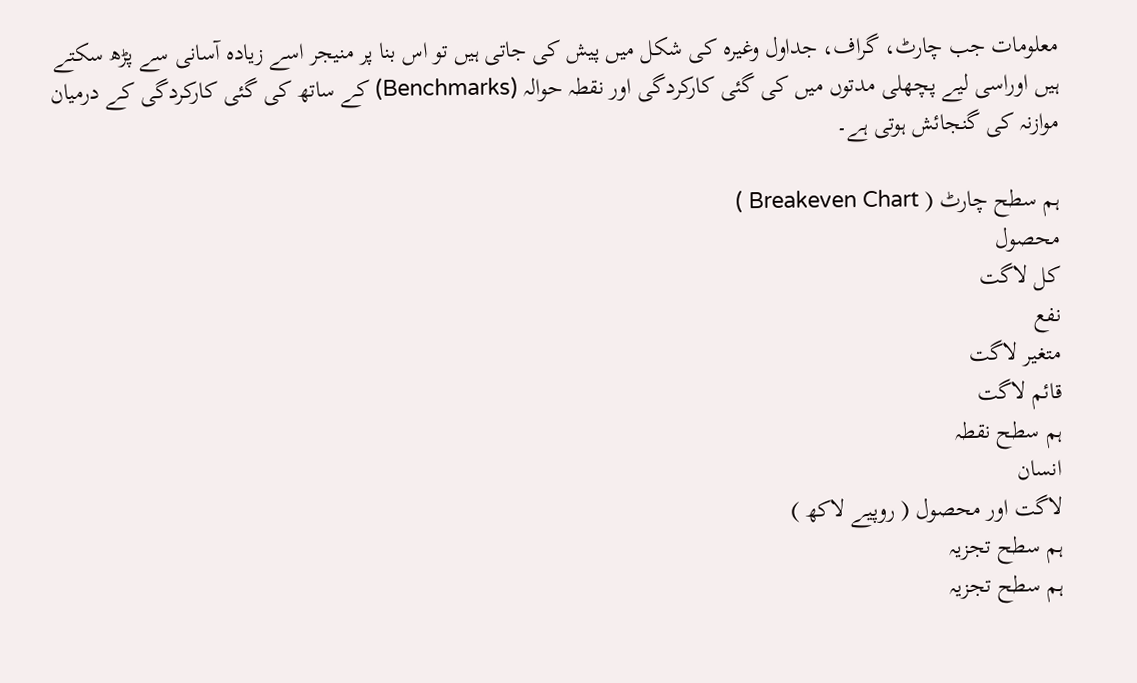معلومات جب چارٹ، گراف، جداول وغیرہ کی شکل میں پیش کی جاتی ہیں تو اس بنا پر منیجر اسے زیادہ آسانی سے پڑھ سکتے ہیں اوراسی لیے پچھلی مدتوں میں کی گئی کارکردگی اور نقطہ حوالہ (Benchmarks) کے ساتھ کی گئی کارکردگی کے درمیان موازنہ کی گنجائش ہوتی ہے۔

ہم سطح چارٹ ( Breakeven Chart )
محصول
کل لاگت
نفع
متغیر لاگت
قائم لاگت
ہم سطح نقطہ
انسان
لاگت اور محصول ( روپیے لاکھ )
ہم سطح تجزیہ
ہم سطح تجزیہ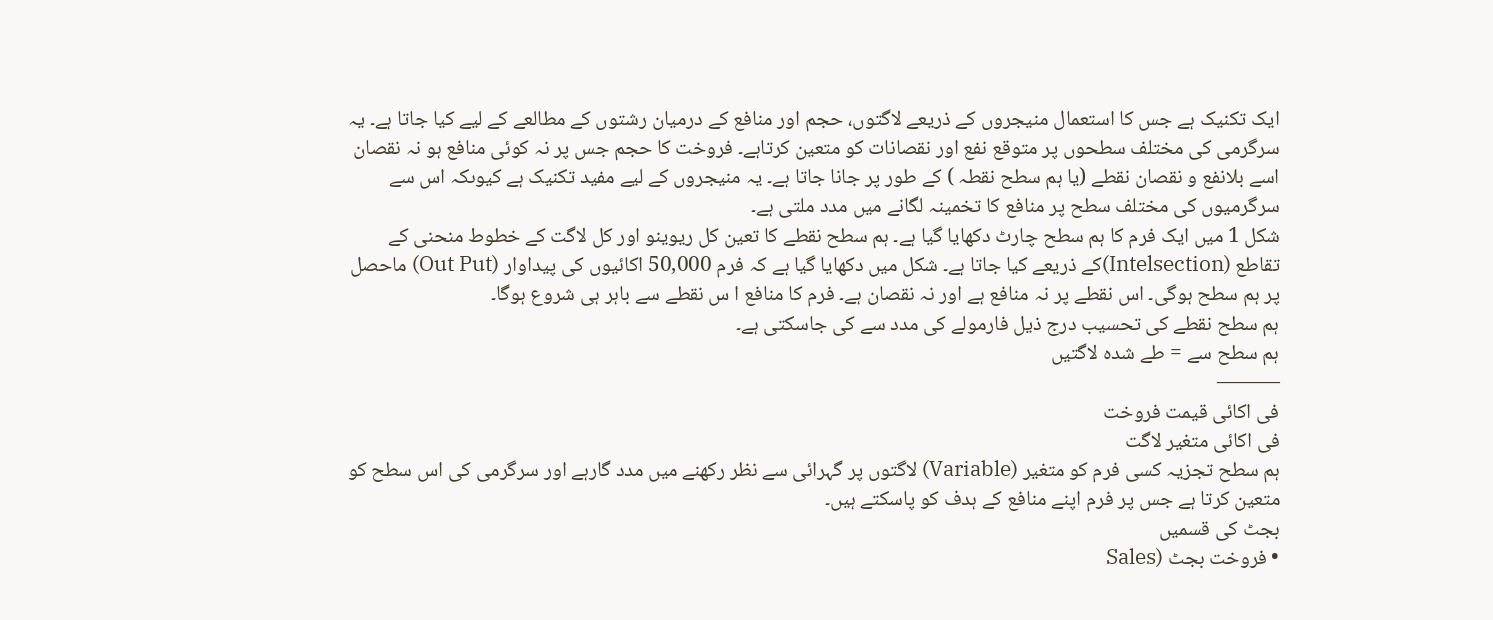ایک تکنیک ہے جس کا استعمال منیجروں کے ذریعے لاگتوں، حجم اور منافع کے درمیان رشتوں کے مطالعے کے لیے کیا جاتا ہے۔ یہ سرگرمی کی مختلف سطحوں پر متوقع نفع اور نقصانات کو متعین کرتاہے۔ فروخت کا حجم جس پر نہ کوئی منافع ہو نہ نقصان اسے بلانفع و نقصان نقطے (یا ہم سطح نقطہ ) کے طور پر جانا جاتا ہے۔ یہ منیجروں کے لیے مفید تکنیک ہے کیوںکہ اس سے سرگرمیوں کی مختلف سطح پر منافع کا تخمینہ لگانے میں مدد ملتی ہے۔
شکل 1 میں ایک فرم کا ہم سطح چارٹ دکھایا گیا ہے۔ ہم سطح نقطے کا تعین کل ریوینو اور کل لاگت کے خطوط منحنی کے تقاطع (Intelsection)کے ذریعے کیا جاتا ہے۔ شکل میں دکھایا گیا ہے کہ فرم 50,000 اکائیوں کی پیداوار (Out Put) ماحصل پر ہم سطح ہوگی۔ اس نقطے پر نہ منافع ہے اور نہ نقصان ہے۔ فرم کا منافع ا س نقطے سے باہر ہی شروع ہوگا۔
ہم سطح نقطے کی تحسیب درج ذیل فارمولے کی مدد سے کی جاسکتی ہے۔
ہم سطح سے = طے شدہ لاگتیں
———
فی اکائی قیمت فروخت
فی اکائی متغیر لاگت
ہم سطح تجزیہ کسی فرم کو متغیر (Variable) لاگتوں پر گہرائی سے نظر رکھنے میں مدد گارہے اور سرگرمی کی اس سطح کو متعین کرتا ہے جس پر فرم اپنے منافع کے ہدف کو پاسکتے ہیں۔
بجٹ کی قسمیں
• فروخت بجٹ (Sales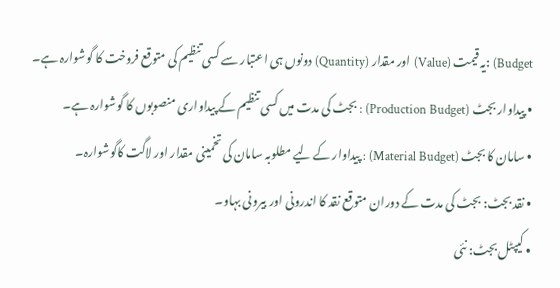Budget) :یہ قیمت (Value) اور مقدار (Quantity) دونوں ہی اعتبار سے کسی تنظیم کی متوقع فروخت کا گوشوارہ ہے۔
• پیداوار بجٹ (Production Budget) : بجٹ کی مدت میں کسی تنظیم کے پیداواری منصوبوں کا گوشوارہ ہے۔
• سامان کا بجٹ (Material Budget) : پیداوار کے لیے مطلوبہ سامان کی تخمینی مقدار اور لاگت کاگوشوارہ۔
• نقد بجٹ: بجٹ کی مدت کے دوران متوقع نقد کا اندرونی اور بیرونی بہاو۔
• کیپٹل بجٹ: نئی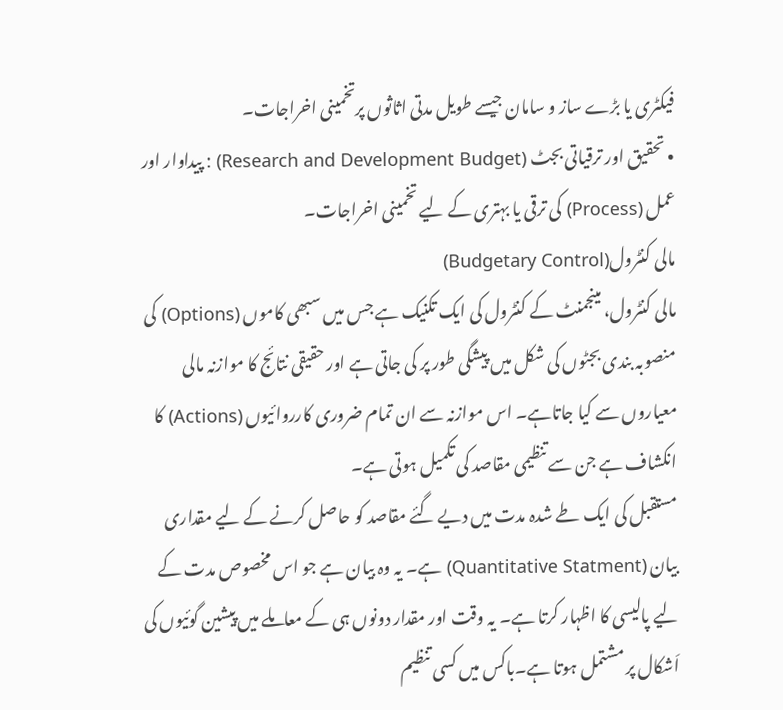فیکٹری یا بڑے ساز و سامان جیسے طویل مدتی اثاثوں پرتخمینی اخراجات۔
• تحقیق اور ترقیاتی بجٹ (Research and Development Budget) : پیداوار اور عمل (Process) کی ترقی یا بہتری کے لیے تخمینی اخراجات۔
مالی کنٹرول(Budgetary Control)
مالی کنٹرول، مینجمنٹ کے کنٹرول کی ایک تکنیک ہے جس میں سبھی کاموں (Options) کی منصوبہ بندی بجٹوں کی شکل میں پیشگی طور پر کی جاتی ہے اور حقیقی نتائج کا موازنہ مالی معیاروں سے کیا جاتاہے۔ اس موازنہ سے ان تمام ضروری کارروائیوں (Actions) کا انکشاف ہے جن سے تنظیمی مقاصد کی تکمیل ہوتی ہے۔
مستقبل کی ایک طے شدہ مدت میں دیے گئے مقاصد کو حاصل کرنے کے لیے مقداری بیان (Quantitative Statment) ہے۔ یہ وہ بیان ہے جو اس مخصوص مدت کے لیے پالیسی کا اظہار کرتا ہے۔ یہ وقت اور مقدار دونوں ہی کے معاملے میں پیشین گوئیوں کی اَشکال پر مشتمل ہوتا ہے۔باکس میں کسی تنظیم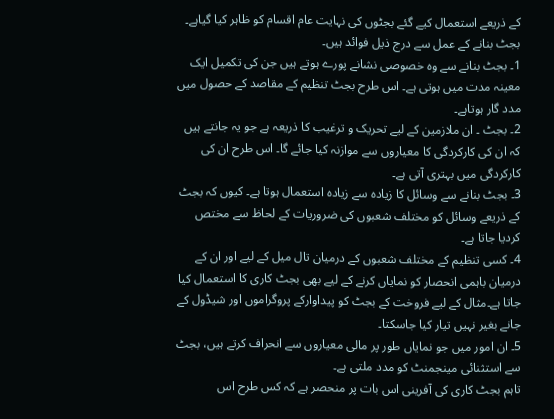کے ذریعے استعمال کیے گئے بجٹوں کی نہایت عام اقسام کو ظاہر کیا گیاہے۔
بجٹ بنانے کے عمل سے درج ذیل فوائد ہیں۔
1۔ بجٹ بنانے سے وہ خصوصی نشانے پورے ہوتے ہیں جن کی تکمیل ایک معینہ مدت میں ہوتی ہے۔ اس طرح بجٹ تنظیم کے مقاصد کے حصول میں مدد گار ہوتاہے۔
2۔ بجٹ ۔ ان ملازمین کے لیے تحریک و ترغیب کا ذریعہ ہے جو یہ جانتے ہیں کہ ان کی کارکردگی کا معیاروں سے موازنہ کیا جائے گا۔ اس طرح ان کی کارکردگی میں بہتری آتی ہے۔
3۔ بجٹ بنانے سے وسائل کا زیادہ سے زیادہ استعمال ہوتا ہے۔ کیوں کہ بجٹ کے ذریعے وسائل کو مختلف شعبوں کی ضروریات کے لحاظ سے مختص کردیا جاتا ہے۔
4۔ کسی تنظیم کے مختلف شعبوں کے درمیان تال میل کے لیے اور ان کے درمیان باہمی انحصار کو نمایاں کرنے کے لیے بھی بجٹ کاری کا استعمال کیا جاتا ہے۔مثال کے لیے فروخت کے بجٹ کو پیداوارکے پروگراموں اور شیڈول کے جانے بغیر نہیں تیار کیا جاسکتا۔
5۔ ان امور میں جو نمایاں طور پر مالی معیاروں سے انحراف کرتے ہیں، بجٹ سے استثنائی مینجمنٹ کو مدد ملتی ہے۔
تاہم بجٹ کاری کی آفرینی اس بات پر منحصر ہے کہ کس طرح اس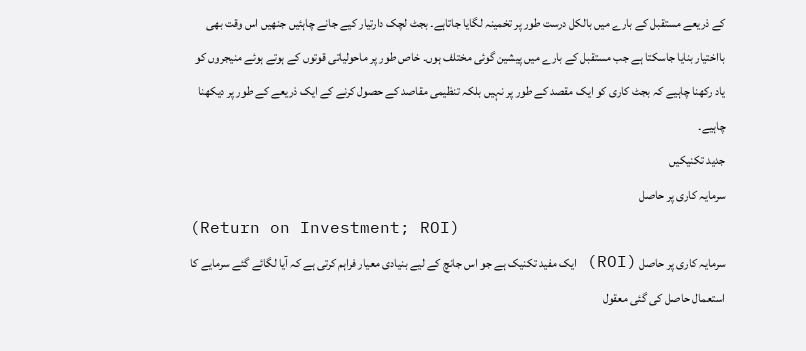کے ذریعے مستقبل کے بارے میں بالکل درست طور پر تخمینہ لگایا جاتاہے۔ بجٹ لچک دارتیار کیے جانے چاہئیں جنھیں اس وقت بھی بااختیار بنایا جاسکتا ہے جب مستقبل کے بارے میں پیشین گوئی مختلف ہوں۔ خاص طور پر ماحولیاتی قوتوں کے ہوتے ہوئے منیجروں کو یاد رکھنا چاہیے کہ بجٹ کاری کو ایک مقصد کے طور پر نہیں بلکہ تنظیمی مقاصد کے حصول کرنے کے ایک ذریعے کے طور پر دیکھنا چاہیے۔
جدید تکنیکیں
سرمایہ کاری پر حاصل
(Return on Investment; ROI)
سرمایہ کاری پر حاصل (ROI) ایک مفید تکنیک ہے جو اس جانچ کے لیے بنیادی معیار فراہم کرتی ہے کہ آیا لگائے گئے سرمایے کا استعمال حاصل کی گئی معقول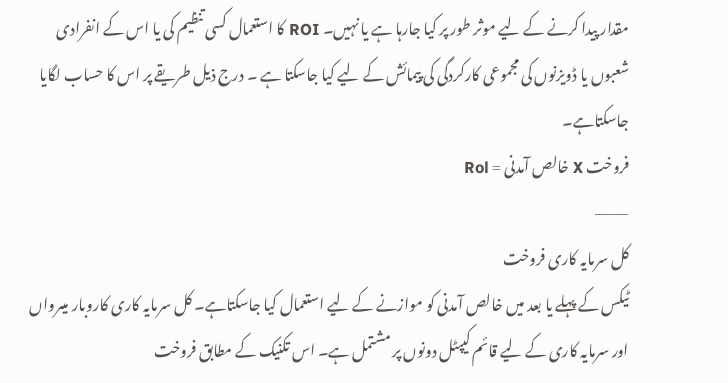مقدار پیدا کرنے کے لیے موثر طور پر کیا جارہا ہے یا نہیں۔ ROI کا استعمال کسی تنظیم کی یا اس کے انفرادی شعبوں یا ڈویزنوں کی مجموعی کارکردگی کی پیمائش کے لیے کیا جاسکتا ہے ۔ درج ذیل طریقے پر اس کا حساب لگایا جاسکتاہے۔
فروخت X خالص آمدنی = Rol
———
کل سرمایہ کاری فروخت
ٹیکس کے پہلے یا بعد میں خالص آمدنی کو موازنے کے لیے استعمال کیا جاسکتاہے۔ کل سرمایہ کاری کاروبار میںرواں اور سرمایہ کاری کے لیے قائم کیپٹل دونوں پر مشتمل ہے۔ اس تکنیک کے مطابق فروخت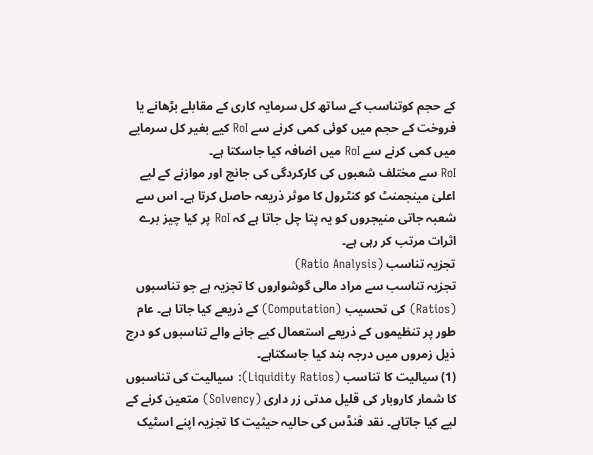کے حجم کوتناسب کے ساتھ کل سرمایہ کاری کے مقابلے بڑھانے یا فروخت کے حجم میں کوئی کمی کرنے سے RoI کیے بغیر کل سرمایے میں کمی کرنے سے RoI میں اضافہ کیا جاسکتا ہے۔
RoI سے مختلف شعبوں کی کارکردگی کی جانچ اور موازنے کے لیے اعلیٰ مینجمنٹ کو کنٹرول کا موثر ذریعہ حاصل کرتا ہے۔ اس سے شعبہ جاتی منیجروں کو یہ پتا چل جاتا ہے کہ RoI پر کیا چیز برے اثرات مرتب کر رہی ہے۔
تجزیہ تناسب (Ratio Analysis)
تجزیہ تناسب سے مراد مالی گوشواروں کا تجزیہ ہے جو تناسبوں (Ratios) کی تحسیب (Computation) کے ذریعے کیا جاتا ہے۔ عام طور پر تنظیموں کے ذریعے استعمال کیے جانے والے تناسبوں کو درج ذیل زمروں میں درجہ بند کیا جاسکتاہے۔
(1) سیالیت کا تناسب (Liquidity Ratios): سیالیت کی تناسبوں کا شمار کاروبار کی قلیل مدتی زر داری (Solvency) متعین کرنے کے لیے کیا جاتاہے۔ نقد فنڈس کی حالیہ حیثیت کا تجزیہ اپنے اسٹیک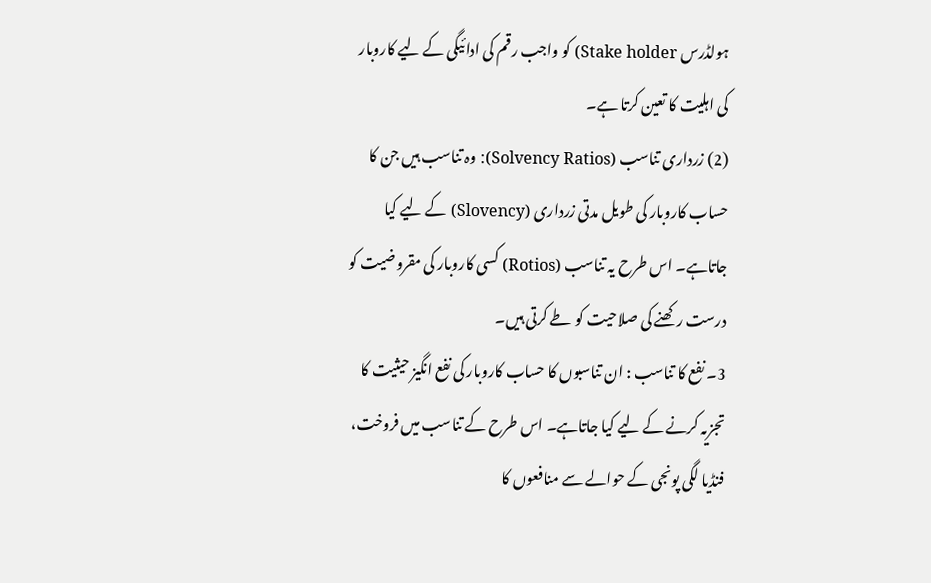ہولڈرس Stake holder) کو واجب رقم کی ادائیگی کے لیے کاروبار کی اہلیت کا تعین کرتا ہے۔
(2) زرداری تناسب (Solvency Ratios): وہ تناسب ہیں جن کا حساب کاروبار کی طویل مدتی زرداری (Slovency) کے لیے کیا جاتاہے۔ اس طرح یہ تناسب (Rotios) کسی کاروبار کی مقروضیت کو درست رکھنے کی صلاحیت کو طے کرتی ہیں۔
3۔ نفع کا تناسب : ان تناسبوں کا حساب کاروبار کی نفع انگیز حیثیت کا تجزیہ کرنے کے لیے کیا جاتاہے۔ اس طرح کے تناسب میں فروخت، فنڈیا لگی پونجی کے حوالے سے منافعوں کا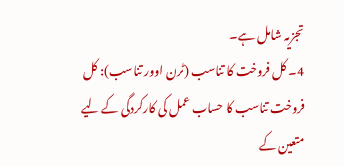تجزیہ شامل ہے۔
4۔ کل فروخت کا تناسب (ٹرن اوور تناسب): کل فروخت تناسب کا حساب عمل کی کارکردگی کے لیے متعین کے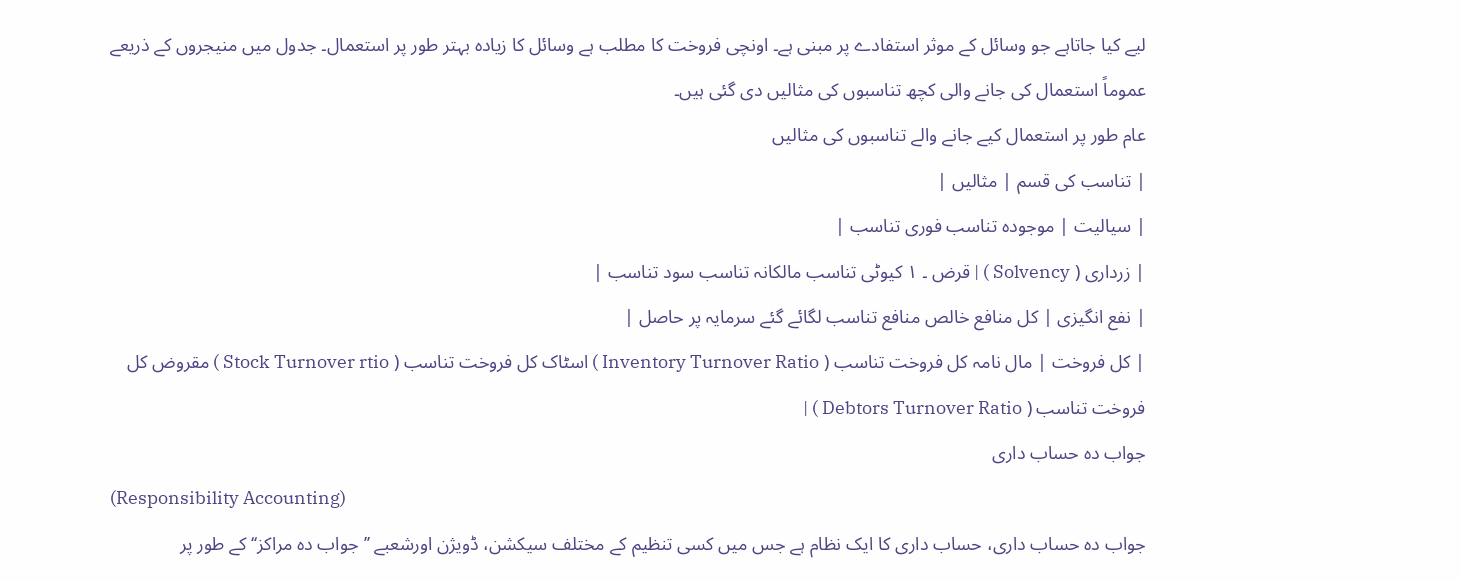لیے کیا جاتاہے جو وسائل کے موثر استفادے پر مبنی ہے۔ اونچی فروخت کا مطلب ہے وسائل کا زیادہ بہتر طور پر استعمال۔ جدول میں منیجروں کے ذریعے عموماً استعمال کی جانے والی کچھ تناسبوں کی مثالیں دی گئی ہیں۔
عام طور پر استعمال کیے جانے والے تناسبوں کی مثالیں
| تناسب کی قسم | مثالیں |
| سیالیت | موجودہ تناسب فوری تناسب |
| زرداری ( Solvency ) | قرض ۔ ۱ کیوٹی تناسب مالکانہ تناسب سود تناسب |
| نفع انگیزی | کل منافع خالص منافع تناسب لگائے گئے سرمایہ پر حاصل |
| کل فروخت | مال نامہ کل فروخت تناسب ( Inventory Turnover Ratio ) اسٹاک کل فروخت تناسب ( Stock Turnover rtio ) مقروض کل فروخت تناسب ( Debtors Turnover Ratio ) |
جواب دہ حساب داری
(Responsibility Accounting)
جواب دہ حساب داری، حساب داری کا ایک نظام ہے جس میں کسی تنظیم کے مختلف سیکشن، ڈویژن اورشعبے ’’جواب دہ مراکز‘‘ کے طور پر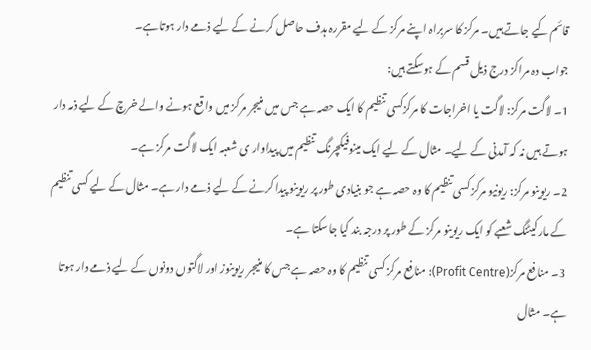قائم کیے جاتے ہیں۔ مرکز کا سربراہ اپنے مرکز کے لیے مقررہ ہدف حاصل کرنے کے لیے ذمے دار ہوتاہے۔
جواب دہ مراکز درج ذیل قسم کے ہوسکتے ہیں:
1۔ لاگت مرکز: لاگت یا اخراجات کا مرکزکسی تنظیم کا ایک حصہ ہے جس میں منیجر مرکز میں واقع ہونے والے خرچ کے لیے ذمہ دار ہوتے ہیں نہ کہ آمدنی کے لیے۔ مثال کے لیے ایک مینوفیکچرنگ تنظیم میں پیداوار ی شعبہ ایک لاگت مرکز ہے۔
2۔ ریوینو مرکز: ریونیو مرکز کسی تنظیم کا وہ حصہ ہے جو بنیادی طور پر ریوینو پیدا کرنے کے لیے ذمے دار ہے۔ مثال کے لیے کسی تنظیم کے مارکیٹنگ شعبے کو ایک ریوینو مرکز کے طور پر درجہ بند کیا جاسکتا ہے۔
3۔ منافع مرکز(Profit Centre): منافع مرکز کسی تنظیم کا وہ حصہ ہے جس کا منیجر ریوینوز اور لاگتوں دونوں کے لیے ذمے دار ہوتا ہے۔ مثال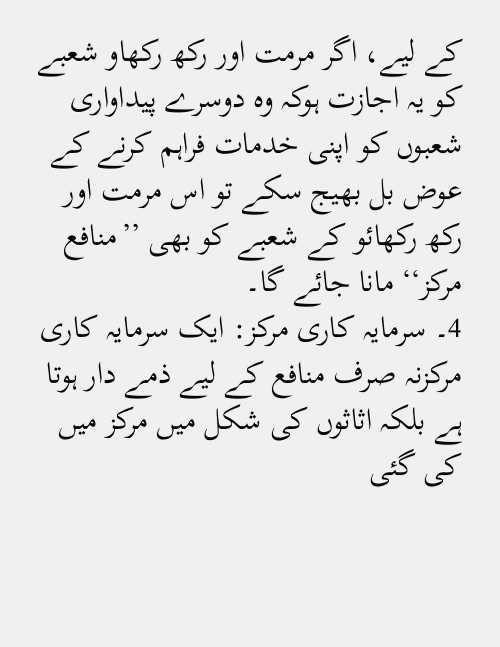کے لیے، اگر مرمت اور رکھ رکھاو شعبے کو یہ اجازت ہوکہ وہ دوسرے پیداواری شعبوں کو اپنی خدمات فراہم کرنے کے عوض بل بھیج سکے تو اس مرمت اور رکھ رکھائو کے شعبے کو بھی ’’منافع مرکز‘‘ مانا جائے گا۔
4۔ سرمایہ کاری مرکز: ایک سرمایہ کاری مرکزنہ صرف منافع کے لیے ذمے دار ہوتا ہے بلکہ اثاثوں کی شکل میں مرکز میں کی گئی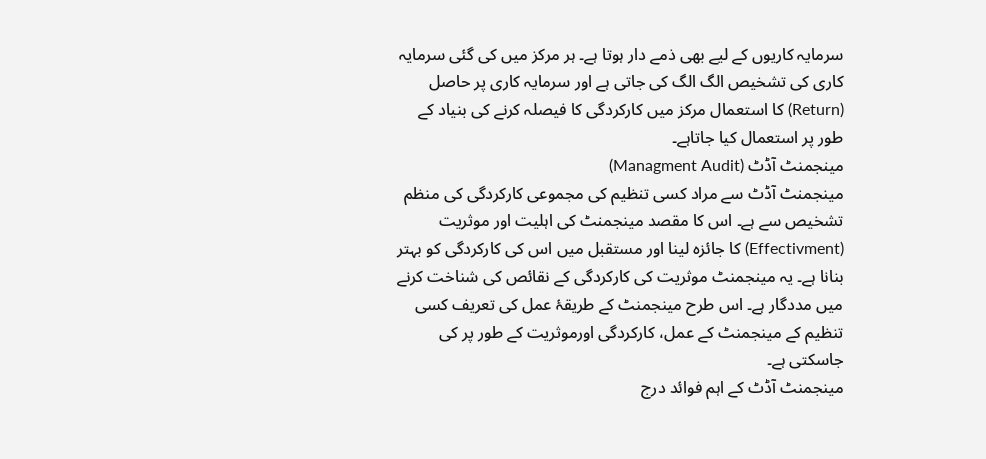سرمایہ کاریوں کے لیے بھی ذمے دار ہوتا ہے۔ ہر مرکز میں کی گئی سرمایہ کاری کی تشخیص الگ الگ کی جاتی ہے اور سرمایہ کاری پر حاصل (Return) کا استعمال مرکز میں کارکردگی کا فیصلہ کرنے کی بنیاد کے طور پر استعمال کیا جاتاہے۔
مینجمنٹ آڈٹ (Managment Audit)
مینجمنٹ آڈٹ سے مراد کسی تنظیم کی مجموعی کارکردگی کی منظم تشخیص سے ہے۔ اس کا مقصد مینجمنٹ کی اہلیت اور موثریت (Effectivment) کا جائزہ لینا اور مستقبل میں اس کی کارکردگی کو بہتر بنانا ہے۔ یہ مینجمنٹ موثریت کی کارکردگی کے نقائص کی شناخت کرنے میں مددگار ہے۔ اس طرح مینجمنٹ کے طریقۂ عمل کی تعریف کسی تنظیم کے مینجمنٹ کے عمل، کارکردگی اورموثریت کے طور پر کی جاسکتی ہے۔
مینجمنٹ آڈٹ کے اہم فوائد درج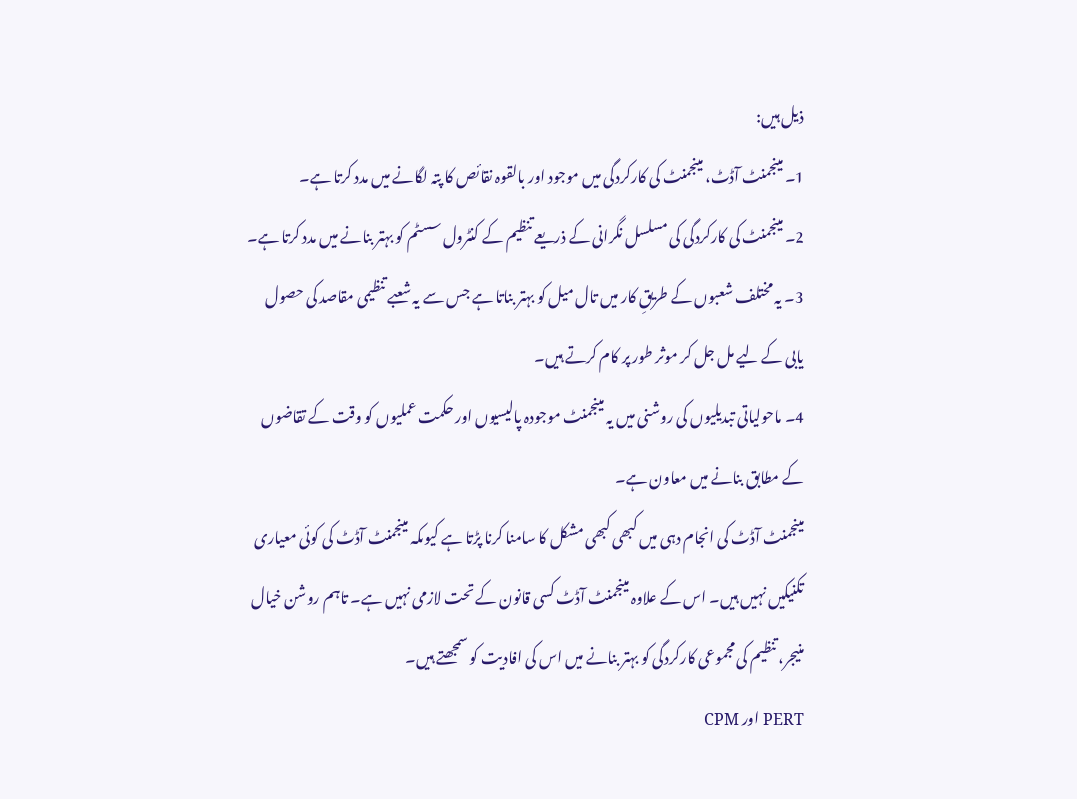ذیل ہیں:
1۔ مینجمنٹ آڈٹ، مینجمنٹ کی کارکردگی میں موجود اور بالقوہ نقائص کا پتہ لگانے میں مدد کرتا ہے۔
2۔ مینجمنٹ کی کارکردگی کی مسلسل نگرانی کے ذریعے تنظیم کے کنٹرول سسٹم کو بہتر بنانے میں مدد کرتا ہے۔
3۔ یہ مختلف شعبوں کے طریقِ کار میں تال میل کو بہتر بناتا ہے جس سے یہ شعبے تنظیمی مقاصد کی حصول یابی کے لیے مل جل کر موثر طور پر کام کرتے ہیں۔
4۔ ماحولیاتی تبدیلیوں کی روشنی میں یہ مینجمنٹ موجودہ پالیسیوں اور حکمت عملیوں کو وقت کے تقاضوں کے مطابق بنانے میں معاون ہے۔
مینجمنٹ آڈٹ کی انجام دہی میں کبھی کبھی مشکل کا سامنا کرنا پڑتا ہے کیوںکہ مینجمنٹ آڈٹ کی کوئی معیاری تکنیکیں نہیں ہیں۔ اس کے علاوہ مینجمنٹ آڈٹ کسی قانون کے تحت لازمی نہیں ہے۔ تاہم روشن خیال منیجر، تنظیم کی مجموعی کارکردگی کو بہتر بنانے میں اس کی افادیت کو سمجھتے ہیں۔
PERT اور CPM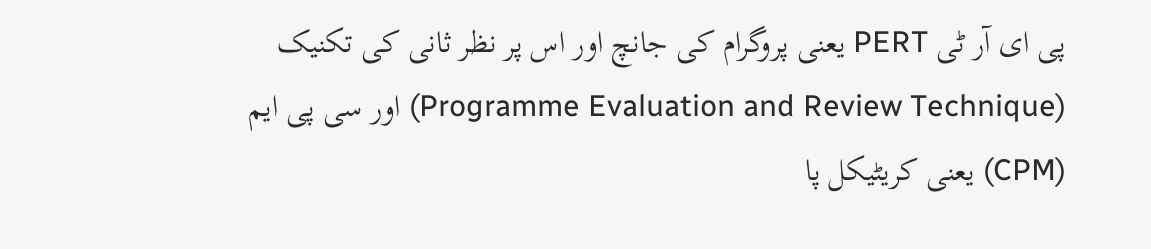پی ای آر ٹی PERT یعنی پروگرام کی جانچ اور اس پر نظر ثانی کی تکنیک (Programme Evaluation and Review Technique) اور سی پی ایم (CPM) یعنی کریٹیکل پا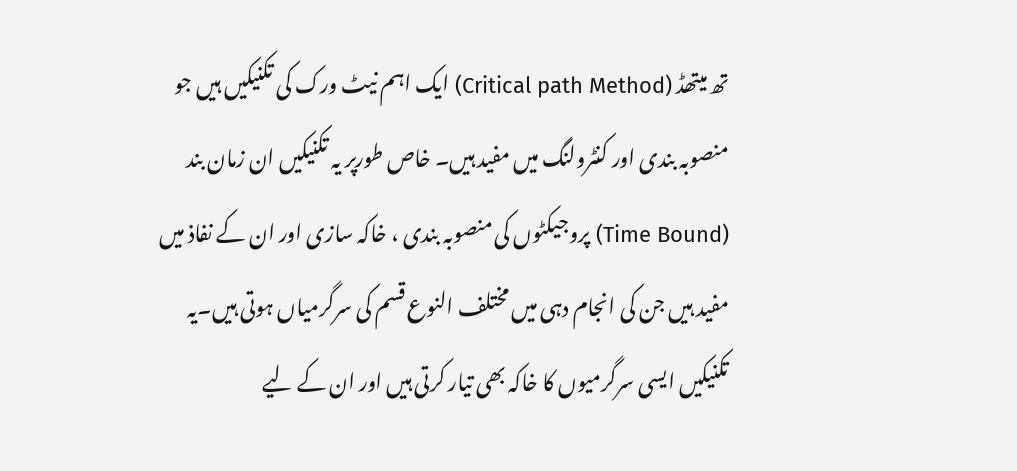تھ میتھڈ (Critical path Method) ایک اہم نیٹ ورک کی تکنیکیں ہیں جو منصوبہ بندی اور کنٹرولنگ میں مفید ہیں۔ خاص طورپر یہ تکنیکیں ان زمان بند (Time Bound) پروجیکٹوں کی منصوبہ بندی ، خاکہ سازی اور ان کے نفاذ میں مفید ہیں جن کی انجام دہی میں مختلف النوع قسم کی سرگرمیاں ہوتی ہیں۔یہ تکنیکیں ایسی سرگرمیوں کا خاکہ بھی تیار کرتی ہیں اور ان کے لیے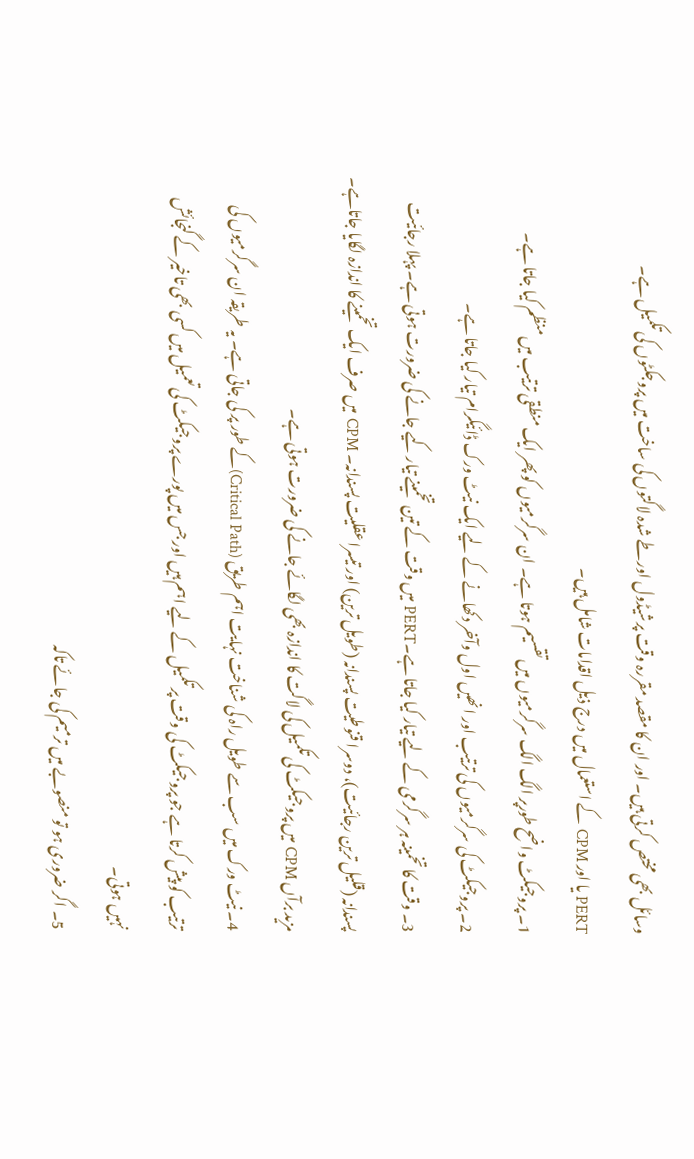وسائل بھی مختص کرتی ہیں۔ اور ان کا مقصد مقررہ وقت پرشیڈول اورطے شدہ لاگتوں کی ساخت میں پروجکٹوں کی تکمیل ہے۔
PERT یا اور CPM کے استعمال میں درج ذیل اقدامات شامل ہیں۔
1۔ پروجیکٹ واضح طورپر الگ الگ سرگرمیوں میں تقسیم ہوتا ہے۔ ان سرگرمیوں کو پھر ایک منطقی ترتیب میں منظم کیا جاتا ہے۔
2۔ پروجیکٹ کی سرگرمیوں کی ترتیب اور انھیں اول وآخر دکھانے کے لیے ایک نیٹ ورک ڈائیگرام تیار کیا جاتا ہے۔
3۔ وقت کا تخمینہ ہر سرگرمی کے لیے تیار کیا جاتا ہے۔PERT میں وقت کے تین تخمینے تیار کیے جانے کی ضرورت ہوتی ہے۔ پہلا رجائیت پسندانہ (قلیل ترین رجائیت)، دوسرا قنوطیت پسندانہ (طویل ترین) اور تیسرا عقلیت پسندانہ۔ CPM میں صرف ایک تخمینے کا اندازہ لگایا جاتاہے۔ مزید برآں CPM میں پروجیکٹ کی تکمیل کی لاگت کا اندازہ بھی لگائے جانے کی ضرورت ہوتی ہے۔
4۔ نیٹ ورک میں سب سے طویل راہ کی شناخت نہایت اہم طریق (Critical Path)کے طور پر کی جاتی ہے۔ یہ طریقہ ان سرگرمیوں کی ترتیب کو پیش کرتا ہے جو پروجیکٹ کی وقت پر تکمیل کے لیے اہم ہیں اور جس میں پورے پروجیکٹ کی تعمیل میں کسی بھی تاخیر کے گنجائش نہیں ہوتی۔
5۔ اگر ضروری ہو تو منصوبے میں ترمیم کی جائے تاکہ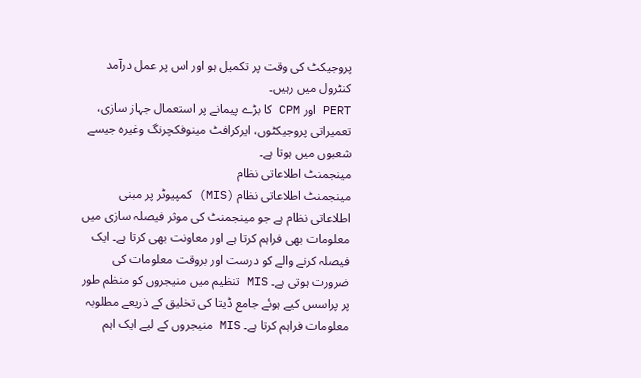پروجیکٹ کی وقت پر تکمیل ہو اور اس پر عمل درآمد کنٹرول میں رہیں۔
PERT اور CPM کا بڑے پیمانے پر استعمال جہاز سازی، تعمیراتی پروجیکٹوں، ایرکرافٹ مینوفکچرنگ وغیرہ جیسے شعبوں میں ہوتا ہے۔
مینجمنٹ اطلاعاتی نظام
مینجمنٹ اطلاعاتی نظام (MIS) کمپیوٹر پر مبنی اطلاعاتی نظام ہے جو مینجمنٹ کی موثر فیصلہ سازی میں معلومات بھی فراہم کرتا ہے اور معاونت بھی کرتا ہے۔ ایک فیصلہ کرنے والے کو درست اور بروقت معلومات کی ضرورت ہوتی ہے۔ MIS تنظیم میں منیجروں کو منظم طور پر پراسس کیے ہوئے جامع ڈیتا کی تخلیق کے ذریعے مطلوبہ معلومات فراہم کرتا ہے۔ MIS منیجروں کے لیے ایک اہم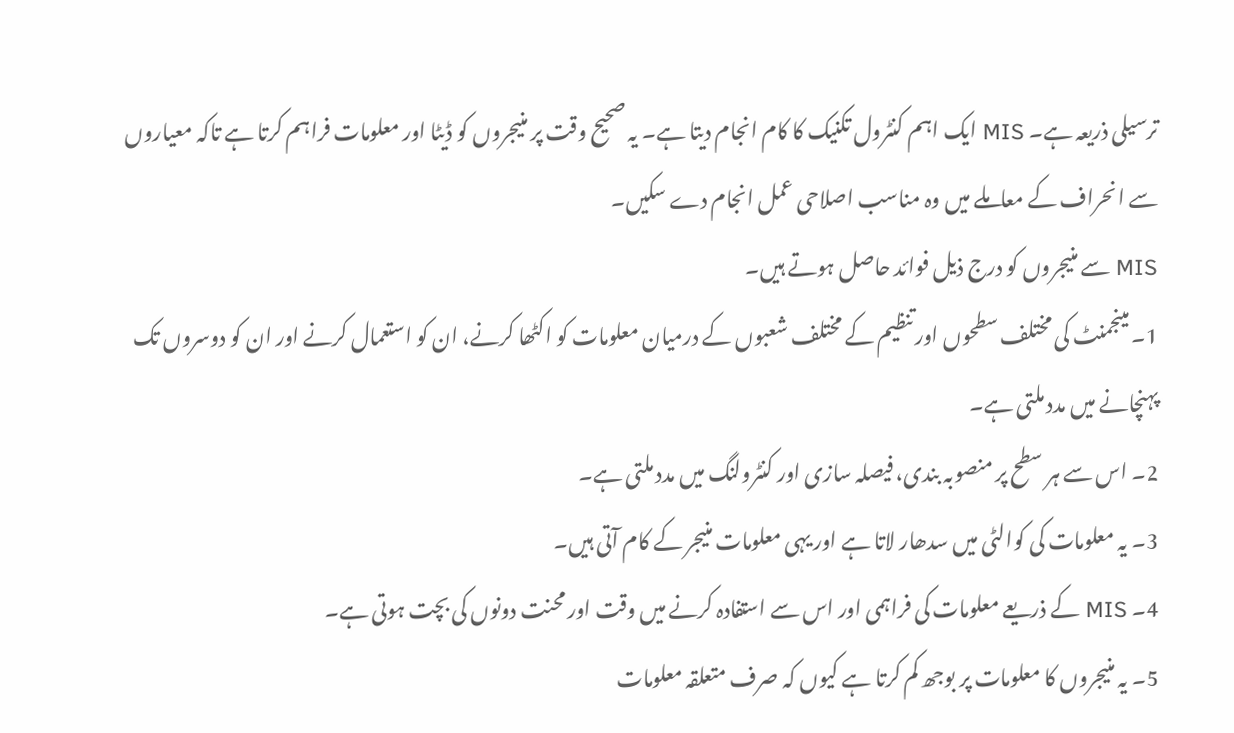ترسیلی ذریعہ ہے۔ MIS ایک اہم کنٹرول تکنیک کا کام انجام دیتا ہے۔ یہ صحیح وقت پر منیجروں کو ڈیٹا اور معلومات فراہم کرتا ہے تاکہ معیاروں سے انحراف کے معاملے میں وہ مناسب اصلاحی عمل انجام دے سکیں۔
MIS سے منیجروں کو درج ذیل فوائد حاصل ہوتے ہیں۔
1۔ مینجمنٹ کی مختلف سطحوں اور تنظیم کے مختلف شعبوں کے درمیان معلومات کو اکٹھا کرنے، ان کو استعمال کرنے اور ان کو دوسروں تک پہنچانے میں مدد ملتی ہے۔
2۔ اس سے ہر سطح پر منصوبہ بندی، فیصلہ سازی اور کنٹرولنگ میں مدد ملتی ہے۔
3۔ یہ معلومات کی کوالٹی میں سدھار لاتا ہے اور یہی معلومات منیجر کے کام آتی ہیں۔
4۔ MIS کے ذریعے معلومات کی فراہمی اور اس سے استفادہ کرنے میں وقت اور محنت دونوں کی بچت ہوتی ہے۔
5۔ یہ منیجروں کا معلومات پر بوجھ کم کرتا ہے کیوں کہ صرف متعلقہ معلومات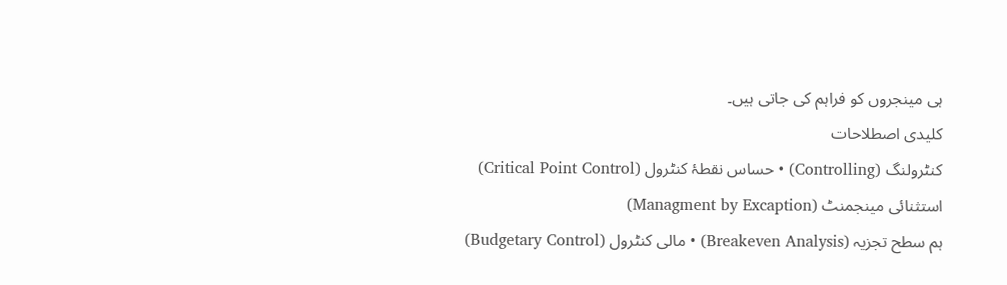ہی مینجروں کو فراہم کی جاتی ہیں۔
کلیدی اصطلاحات
کنٹرولنگ (Controlling) • حساس نقطۂ کنٹرول (Critical Point Control)
استثنائی مینجمنٹ (Managment by Excaption)
ہم سطح تجزیہ (Breakeven Analysis) • مالی کنٹرول (Budgetary Control)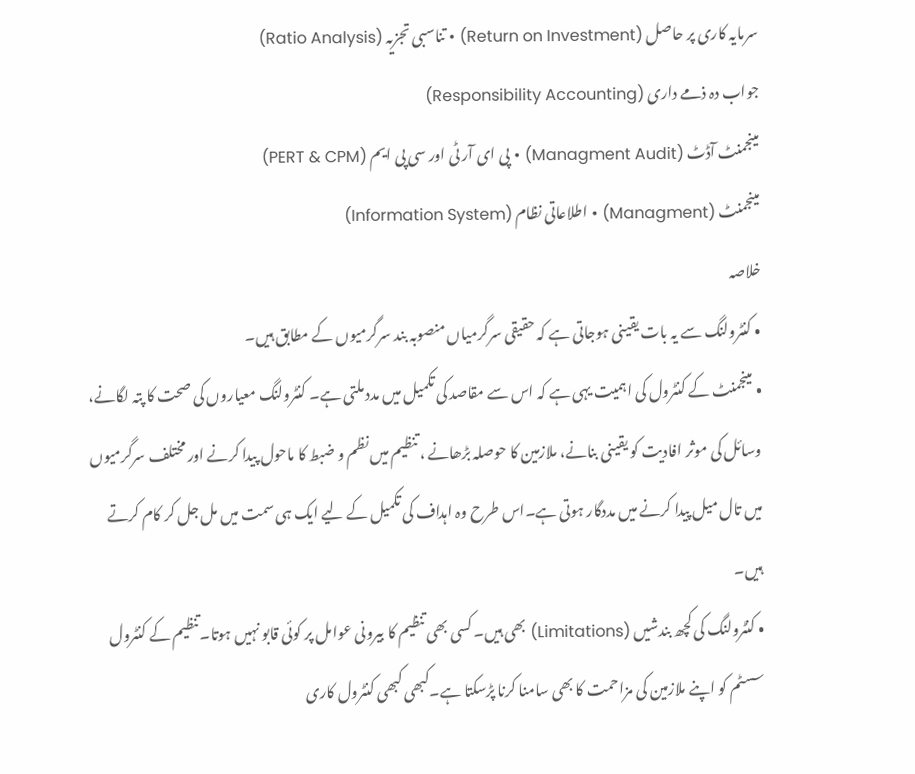سرمایہ کاری پر حاصل (Return on Investment) • تناسبی تجزیہ (Ratio Analysis)
جواب دہ ذمے داری (Responsibility Accounting)
مینجمنٹ آڈٹ (Managment Audit) • پی ای آر ٹی اور سی پی ایم (PERT & CPM)
مینجمنٹ (Managment) • اطلاعاتی نظام (Information System)
خلاصہ
• کنٹرولنگ سے یہ بات یقینی ہوجاتی ہے کہ حقیقی سرگرمیاں منصوبہ بند سرگرمیوں کے مطابق ہیں۔
• مینجمنٹ کے کنٹرول کی اہمیت یہی ہے کہ اس سے مقاصد کی تکمیل میں مدد ملتی ہے۔ کنٹرولنگ معیاروں کی صحت کا پتہ لگانے، وسائل کی موثر افادیت کو یقینی بنانے، ملازمین کا حوصلہ بڑھانے ، تنظیم میں نظم و ضبط کا ماحول پیدا کرنے اور مختلف سرگرمیوں میں تال میل پیدا کرنے میں مددگار ہوتی ہے۔اس طرح وہ اہداف کی تکمیل کے لیے ایک ہی سمت میں مل جل کر کام کرتے ہیں۔
• کنٹرولنگ کی کچھ بندشیں (Limitations) بھی ہیں۔ کسی بھی تنظیم کا بیرونی عوامل پر کوئی قابو نہیں ہوتا۔تنظیم کے کنٹرول سسٹم کو اپنے ملازمین کی مزاحمت کا بھی سامنا کرنا پڑسکتا ہے۔کبھی کبھی کنٹرول کاری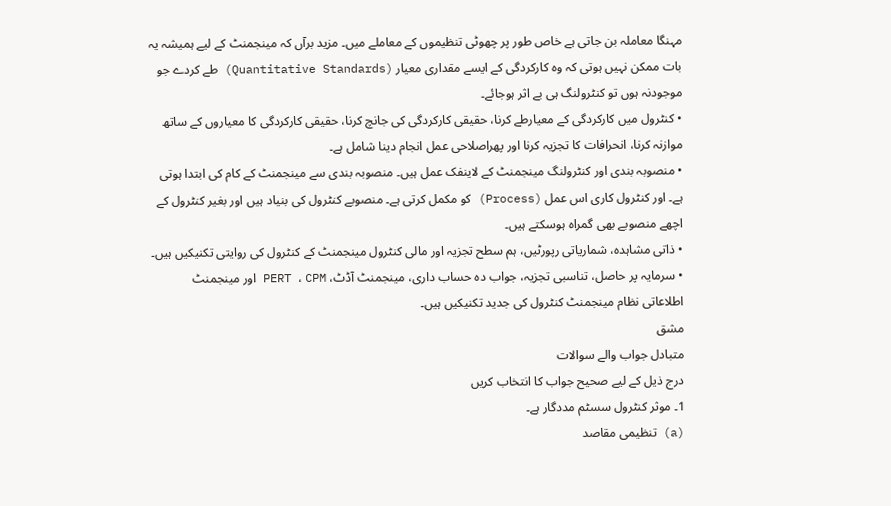مہنگا معاملہ بن جاتی ہے خاص طور پر چھوٹی تنظیموں کے معاملے میں۔ مزید برآں کہ مینجمنٹ کے لیے ہمیشہ یہ بات ممکن نہیں ہوتی کہ وہ کارکردگی کے ایسے مقداری معیار (Quantitative Standards) طے کردے جو موجودنہ ہوں تو کنٹرولنگ ہی بے اثر ہوجائے۔
• کنٹرول میں کارکردگی کے معیارطے کرنا، حقیقی کارکردگی کی جانچ کرنا، حقیقی کارکردگی کا معیاروں کے ساتھ موازنہ کرنا، انحرافات کا تجزیہ کرنا اور پھراصلاحی عمل انجام دینا شامل ہے۔
• منصوبہ بندی اور کنٹرولنگ مینجمنٹ کے لاینفک عمل ہیں۔ منصوبہ بندی سے مینجمنٹ کے کام کی ابتدا ہوتی ہے۔ اور کنٹرول کاری اس عمل (Process) کو مکمل کرتی ہے۔ منصوبے کنٹرول کی بنیاد ہیں اور بغیر کنٹرول کے اچھے منصوبے بھی گمراہ ہوسکتے ہیں۔
• ذاتی مشاہدہ، شماریاتی رپورٹیں، ہم سطح تجزیہ اور مالی کنٹرول مینجمنٹ کے کنٹرول کی روایتی تکنیکیں ہیں۔
• سرمایہ پر حاصل، تناسبی تجزیہ، جواب دہ حساب داری، مینجمنٹ آڈٹ، PERT ، CPM اور مینجمنٹ اطلاعاتی نظام مینجمنٹ کنٹرول کی جدید تکنیکیں ہیں۔
مشق
متبادل جواب والے سوالات
درج ذیل کے لیے صحیح جواب کا انتخاب کریں
1۔ موثر کنٹرول سسٹم مددگار ہے۔
(a) تنظیمی مقاصد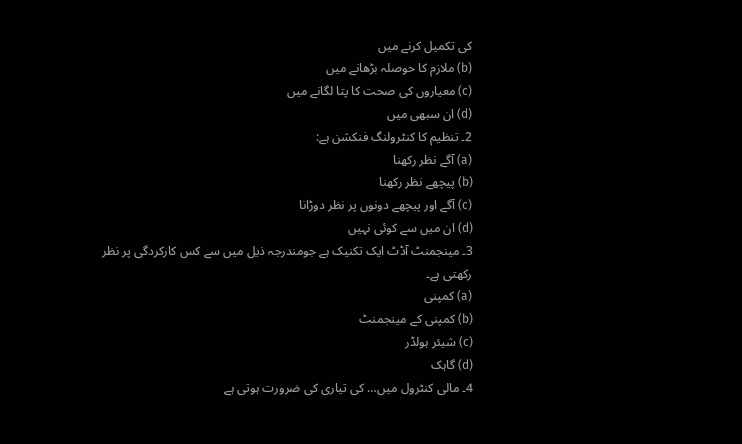کی تکمیل کرنے میں
(b) ملازم کا حوصلہ بڑھانے میں
(c) معیاروں کی صحت کا پتا لگانے میں
(d) ان سبھی میں
2۔ تنظیم کا کنٹرولنگ فنکشن ہے:
(a) آگے نظر رکھنا
(b) پیچھے نظر رکھنا
(c) آگے اور پیچھے دونوں پر نظر دوڑانا
(d) ان میں سے کوئی نہیں
3۔ مینجمنٹ آڈٹ ایک تکنیک ہے جومندرجہ ذیل میں سے کس کارکردگی پر نظر رکھتی ہے۔
(a) کمپنی
(b) کمپنی کے مینجمنٹ
(c) شیئر ہولڈر
(d) گاہک
4۔ مالی کنٹرول میں… کی تیاری کی ضرورت ہوتی ہے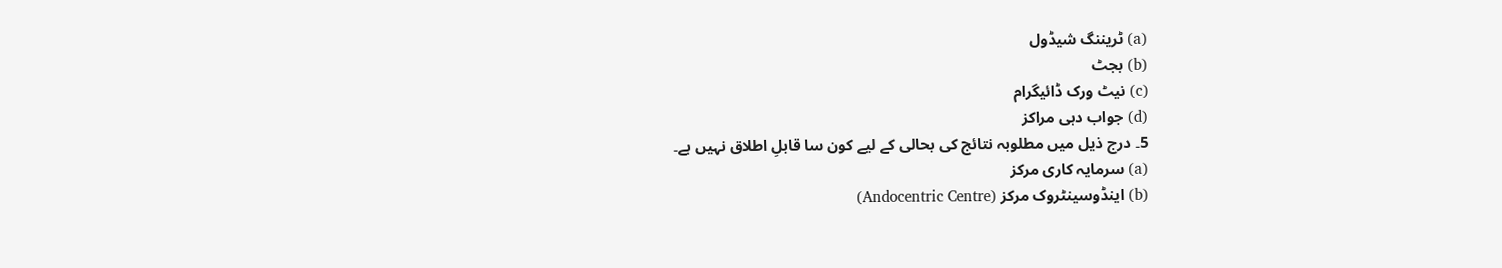(a) ٹریننگ شیڈول
(b) بجٹ
(c) نیٹ ورک ڈائیگرام
(d) جواب دہی مراکز
5۔ درج ذیل میں مطلوبہ نتائج کی بحالی کے لیے کون سا قابلِ اطلاق نہیں ہے۔
(a) سرمایہ کاری مرکز
(b) اینڈوسینٹروک مرکز (Andocentric Centre)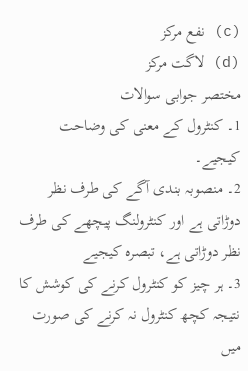(c) نفع مرکز
(d) لاگت مرکز
مختصر جوابی سوالات
1۔ کنٹرول کے معنی کی وضاحت کیجیے۔
2۔ منصوبہ بندی آگے کی طرف نظر دوڑاتی ہے اور کنٹرولنگ پیچھے کی طرف نظر دوڑاتی ہے، تبصرہ کیجیے
3۔ ہر چیز کو کنٹرول کرنے کی کوشش کا نتیجہ کچھ کنٹرول نہ کرنے کی صورت میں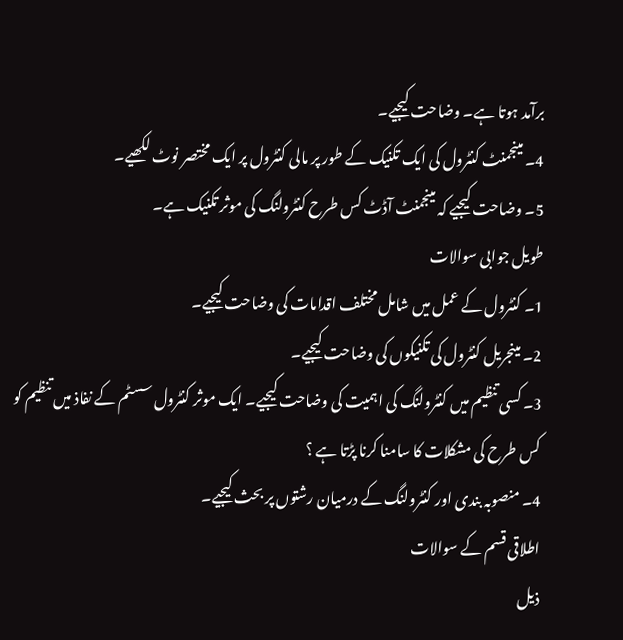برآمد ہوتا ہے۔ وضاحت کیجیے۔
4۔ مینجمنٹ کنٹرول کی ایک تکنیک کے طور پر مالی کنٹرول پر ایک مختصر نوٹ لکھیے۔
5۔ وضاحت کیجیے کہ مینجمنٹ آڈٹ کس طرح کنٹرولنگ کی موثر تکنیک ہے۔
طویل جوابی سوالات
1۔ کنٹرول کے عمل میں شامل مختلف اقدامات کی وضاحت کیجیے۔
2۔ مینجریل کنٹرول کی تکنیکوں کی وضاحت کیجیے۔
3۔ کسی تنظیم میں کنٹرولنگ کی اہمیت کی وضاحت کیجیے۔ ایک موثر کنٹرول سسٹم کے نفاذ میں تنظیم کو کس طرح کی مشکلات کا سامنا کرنا پڑتا ہے ؟
4۔ منصوبہ بندی اور کنٹرولنگ کے درمیان رشتوں پر بحث کیجیے۔
اطلاقی قسم کے سوالات
ذیل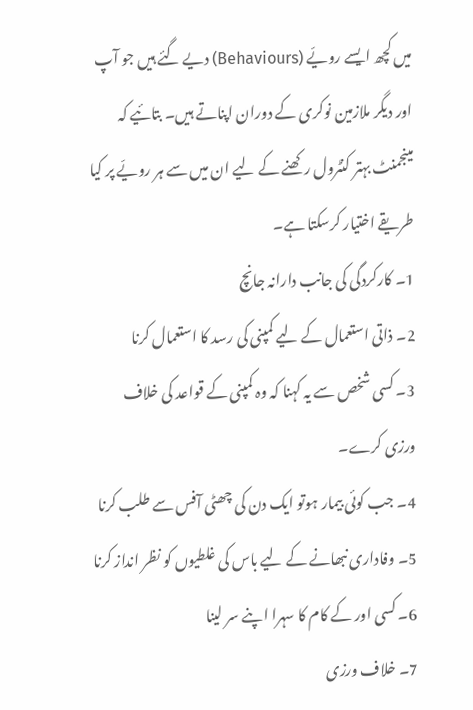میں کچھ ایسے رویّے (Behaviours) دیے گئے ہیں جو آپ اور دیگر ملازمین نوکری کے دوران اپناتے ہیں۔ بتائیے کہ مینجمنٹ بہتر کنٹرول رکھنے کے لیے ان میں سے ہر رویّے پر کیا طریقے اختیار کرسکتا ہے۔
1۔ کارکردگی کی جانب دارانہ جانچ
2۔ ذاتی استعمال کے لیے کمپنی کی رسد کا استعمال کرنا
3۔ کسی شخص سے یہ کہنا کہ وہ کمپنی کے قواعد کی خلاف ورزی کرے۔
4۔ جب کوئی بیمار ہوتو ایک دن کی چھٹی آفس سے طلب کرنا
5۔ وفاداری نبھانے کے لیے باس کی غلطیوں کو نظر انداز کرنا
6۔ کسی اور کے کام کا سہرا اپنے سر لینا
7۔ خلاف ورزی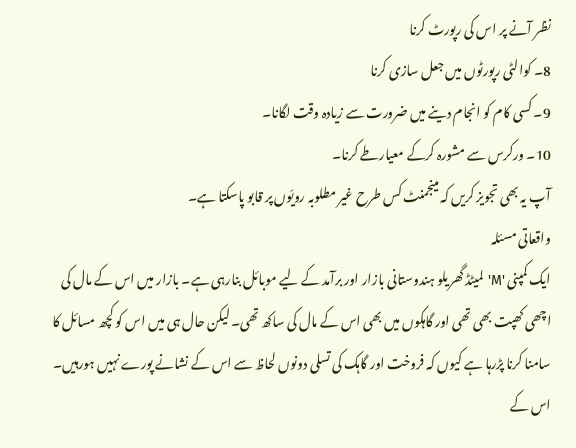نظر آنے پر اس کی رپورٹ کرنا
8۔ کوالٹی رپورٹوں میں جعل سازی کرنا
9۔ کسی کام کو انجام دینے میں ضرورت سے زیادہ وقت لگانا۔
10۔ ورکرس سے مشورہ کرکے معیارطے کرنا۔
آپ یہ بھی تجویز کریں کہ مینجمنٹ کس طرح غیر مطلوبہ رویّوں پر قابو پاسکتا ہے۔
واقعاتی مسئلہ
ایک کمپنی 'M' لمیٹڈ گھریلو ہندوستانی بازار اور برآمد کے لیے موبائل بنارہی ہے۔ بازار میں اس کے مال کی اچھی کھپت بھی تھی اور گاہکوں میں بھی اس کے مال کی ساکھ تھی۔ لیکن حال ہی میں اس کو کچھ مسائل کا سامنا کرنا پڑرہا ہے کیوں کہ فروخت اور گاہک کی تسلی دونوں لحاظ سے اس کے نشانے پورے نہیں ہورہیں۔ اس کے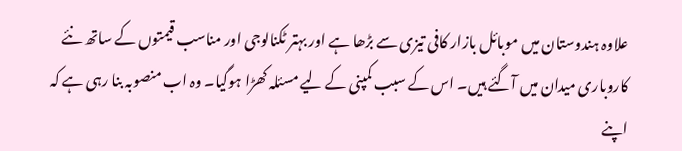علاوہ ہندوستان میں موبائل بازار کافی تیزی سے بڑھا ہے اور بہتر ٹکنالوجی اور مناسب قیمتوں کے ساتھ نئے کاروباری میدان میں آگئے ہیں۔ اس کے سبب کمپنی کے لیے مسئلہ کھڑا ہوگیا۔ وہ اب منصوبہ بنا رہی ہے کہ اپنے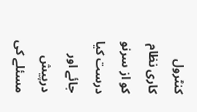کنٹرول کاری نظام کو از سرنو درست کیا جائے اور درپیش مسئلے کی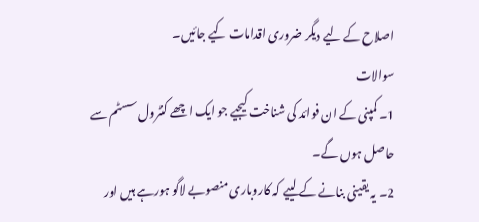اصلاح کے لیے دیگر ضروری اقدامات کیے جائیں۔
سوالات
1۔ کمپنی کے ان فوائد کی شناخت کیجیے جو ایک اچھے کنٹرول سسٹم سے حاصل ہوں گے۔
2۔ یہ یقینی بنانے کے لییے کہ کاروباری منصوبے لاگو ہورہے ہیں اور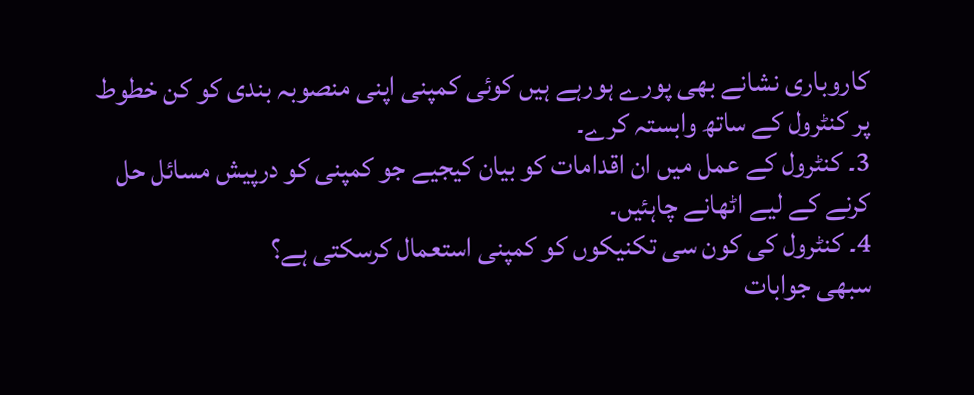کاروباری نشانے بھی پورے ہورہے ہیں کوئی کمپنی اپنی منصوبہ بندی کو کن خطوط پر کنٹرول کے ساتھ وابستہ کرے۔
3۔ کنٹرول کے عمل میں ان اقدامات کو بیان کیجیے جو کمپنی کو درپیش مسائل حل کرنے کے لیے اٹھانے چاہئیں۔
4۔ کنٹرول کی کون سی تکنیکوں کو کمپنی استعمال کرسکتی ہے؟
سبھی جوابات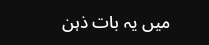میں یہ بات ذہن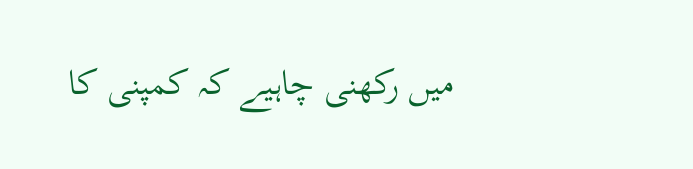میں رکھنی چاہیے کہ کمپنی کا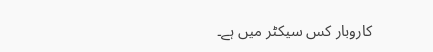کاروبار کس سیکٹر میں ہے۔